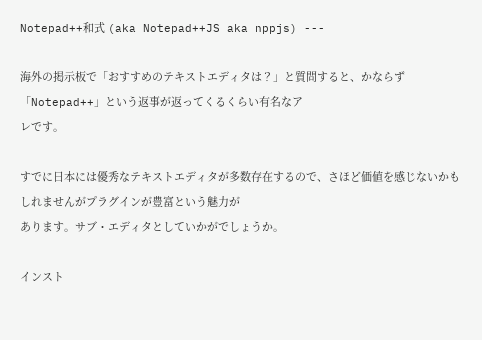Notepad++和式 (aka Notepad++JS aka nppjs) ---

海外の掲示板で「おすすめのテキストエディタは？」と質問すると、かならず「Notepad++」という返事が返ってくるくらい有名なア
レです。

すでに日本には優秀なテキストエディタが多数存在するので、さほど価値を感じないかもしれませんがプラグインが豊富という魅力が
あります。サブ・エディタとしていかがでしょうか。

インスト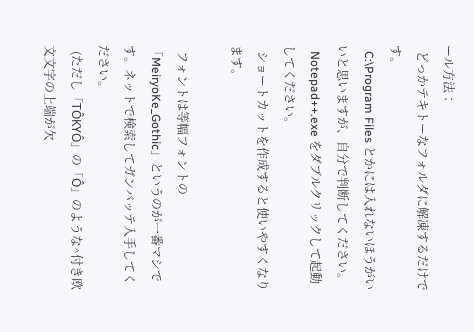ール方法：
  どっかテキトーなフォルダに解凍するだけです。
  C:\Program Files とかには入れないほうがいいと思いますが、自分で判断してください。
  Notepad++.exe をダブルクリックして起動してください。
  ショートカットを作成すると使いやすくなります。

  フォントは等幅フォントの「MeiryoKe_Gothic」というのが一番マシです。ネットで検索してガンバッテ入手してください。
  (ただし「TÔKYÔ」の「Ô」のような^付き欧文文字の上端が欠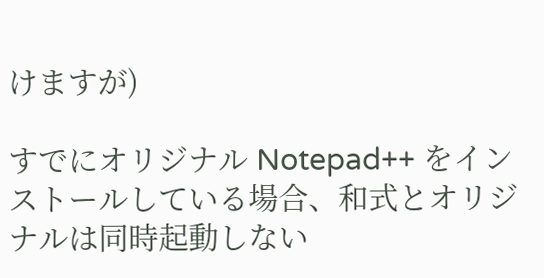けますが)

すでにオリジナル Notepad++ をインストールしている場合、和式とオリジナルは同時起動しない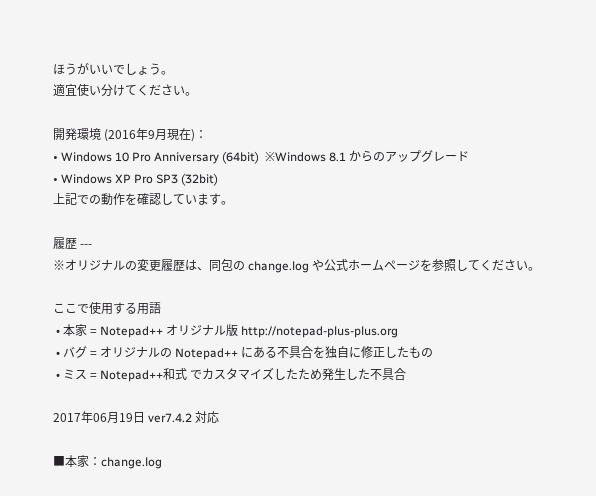ほうがいいでしょう。
適宜使い分けてください。

開発環境 (2016年9月現在)：
• Windows 10 Pro Anniversary (64bit)  ※Windows 8.1 からのアップグレード
• Windows XP Pro SP3 (32bit)
上記での動作を確認しています。

履歴 ---
※オリジナルの変更履歴は、同包の change.log や公式ホームページを参照してください。

ここで使用する用語
 • 本家 = Notepad++ オリジナル版 http://notepad-plus-plus.org
 • バグ = オリジナルの Notepad++ にある不具合を独自に修正したもの
 • ミス = Notepad++和式 でカスタマイズしたため発生した不具合

2017年06月19日 ver7.4.2 対応

■本家：change.log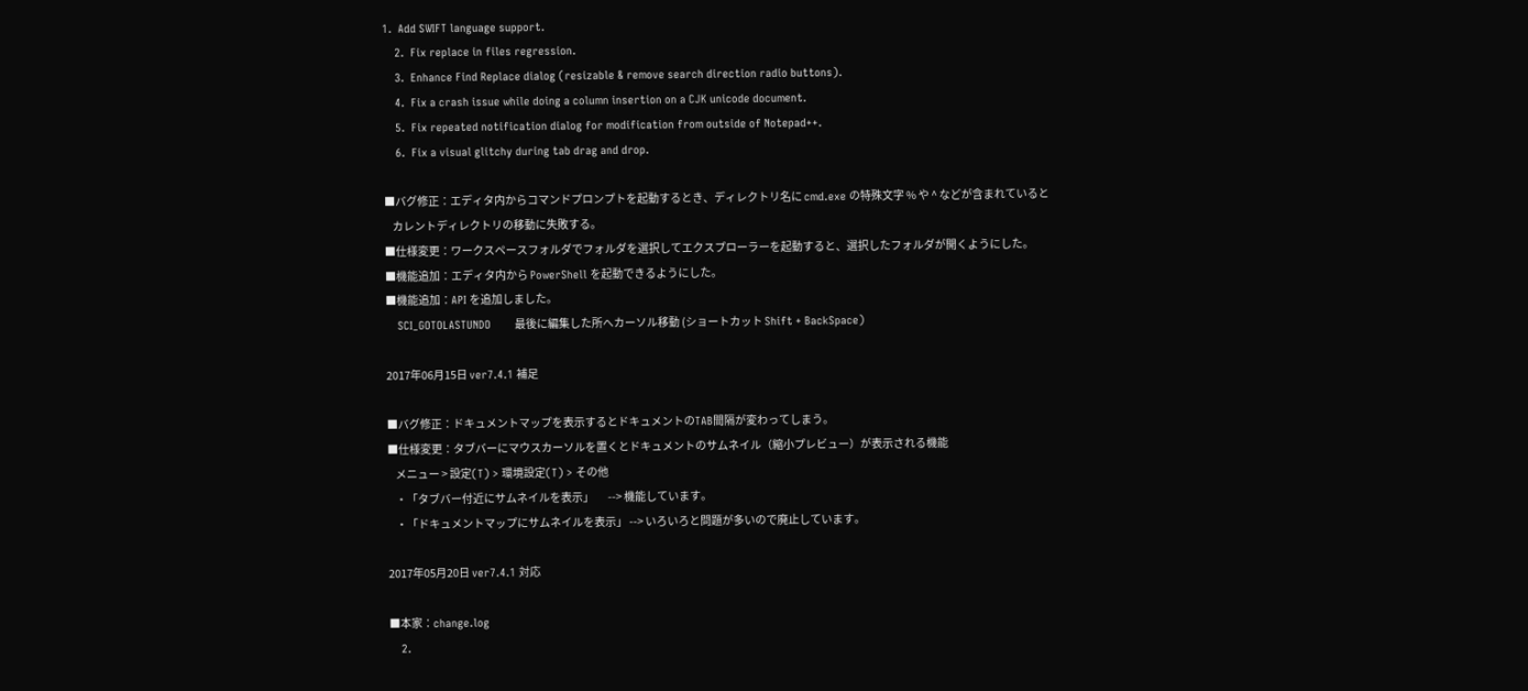1.  Add SWIFT language support.
    2.  Fix replace in files regression.
    3.  Enhance Find Replace dialog (resizable & remove search direction radio buttons).
    4.  Fix a crash issue while doing a column insertion on a CJK unicode document.
    5.  Fix repeated notification dialog for modification from outside of Notepad++.
    6.  Fix a visual glitchy during tab drag and drop.

■バグ修正：エディタ内からコマンドプロンプトを起動するとき、ディレクトリ名に cmd.exe の特殊文字 % や ^ などが含まれていると
    カレントディレクトリの移動に失敗する。
■仕様変更：ワークスペースフォルダでフォルダを選択してエクスプローラーを起動すると、選択したフォルダが開くようにした。
■機能追加：エディタ内から PowerShell を起動できるようにした。
■機能追加：API を追加しました。
    SCI_GOTOLASTUNDO        最後に編集した所へカーソル移動 (ショートカット Shift + BackSpace)

2017年06月15日 ver7.4.1 補足

■バグ修正：ドキュメントマップを表示するとドキュメントのTAB間隔が変わってしまう。
■仕様変更：タブバーにマウスカーソルを置くとドキュメントのサムネイル（縮小プレビュー）が表示される機能
    メニュー > 設定(T) > 環境設定(T) > その他
    ・「タブバー付近にサムネイルを表示」       --> 機能しています。
    ・「ドキュメントマップにサムネイルを表示」 --> いろいろと問題が多いので廃止しています。

2017年05月20日 ver7.4.1 対応

■本家：change.log
    2.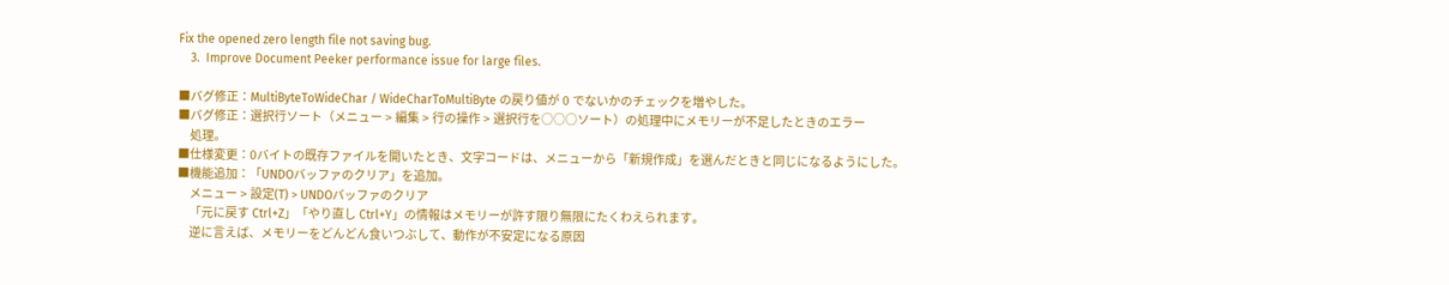Fix the opened zero length file not saving bug.
    3.  Improve Document Peeker performance issue for large files.

■バグ修正：MultiByteToWideChar / WideCharToMultiByte の戻り値が 0 でないかのチェックを増やした。
■バグ修正：選択行ソート（メニュー > 編集 > 行の操作 > 選択行を○○○ソート）の処理中にメモリーが不足したときのエラー
    処理。
■仕様変更：0バイトの既存ファイルを開いたとき、文字コードは、メニューから「新規作成」を選んだときと同じになるようにした。
■機能追加：「UNDOバッファのクリア」を追加。
    メニュー > 設定(T) > UNDOバッファのクリア
    「元に戻す Ctrl+Z」「やり直し Ctrl+Y」の情報はメモリーが許す限り無限にたくわえられます。
    逆に言えば、メモリーをどんどん食いつぶして、動作が不安定になる原因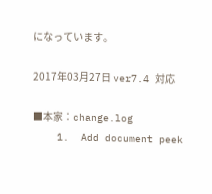になっています。

2017年03月27日 ver7.4 対応

■本家：change.log
    1.  Add document peek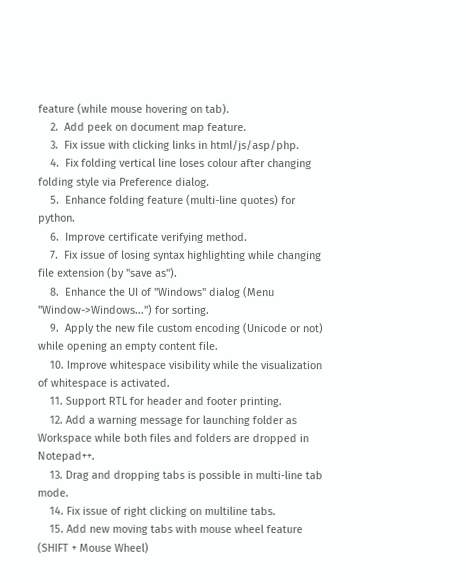feature (while mouse hovering on tab).
    2.  Add peek on document map feature.
    3.  Fix issue with clicking links in html/js/asp/php.
    4.  Fix folding vertical line loses colour after changing folding style via Preference dialog.
    5.  Enhance folding feature (multi-line quotes) for python.
    6.  Improve certificate verifying method.
    7.  Fix issue of losing syntax highlighting while changing file extension (by "save as").
    8.  Enhance the UI of "Windows" dialog (Menu "Window->Windows...") for sorting.
    9.  Apply the new file custom encoding (Unicode or not) while opening an empty content file.
    10. Improve whitespace visibility while the visualization of whitespace is activated.
    11. Support RTL for header and footer printing.
    12. Add a warning message for launching folder as Workspace while both files and folders are dropped in Notepad++.
    13. Drag and dropping tabs is possible in multi-line tab mode.
    14. Fix issue of right clicking on multiline tabs.
    15. Add new moving tabs with mouse wheel feature (SHIFT + Mouse Wheel)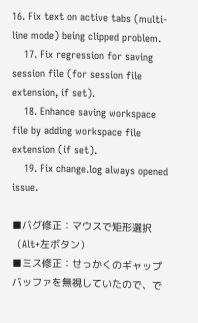16. Fix text on active tabs (multi-line mode) being clipped problem.
    17. Fix regression for saving session file (for session file extension, if set).
    18. Enhance saving workspace file by adding workspace file extension (if set).
    19. Fix change.log always opened issue.

■バグ修正：マウスで矩形選択（Alt+左ボタン）
■ミス修正：せっかくのギャップバッファを無視していたので、で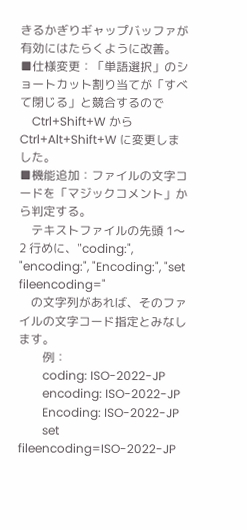きるかぎりギャップバッファが有効にはたらくように改善。
■仕様変更：「単語選択」のショートカット割り当てが「すべて閉じる」と競合するので
    Ctrl+Shift+W から Ctrl+Alt+Shift+W に変更しました。
■機能追加：ファイルの文字コードを「マジックコメント」から判定する。
    テキストファイルの先頭 1～2 行めに、"coding:", "encoding:", "Encoding:", "set fileencoding="
    の文字列があれば、そのファイルの文字コード指定とみなします。
        例：
        coding: ISO-2022-JP
        encoding: ISO-2022-JP
        Encoding: ISO-2022-JP
        set fileencoding=ISO-2022-JP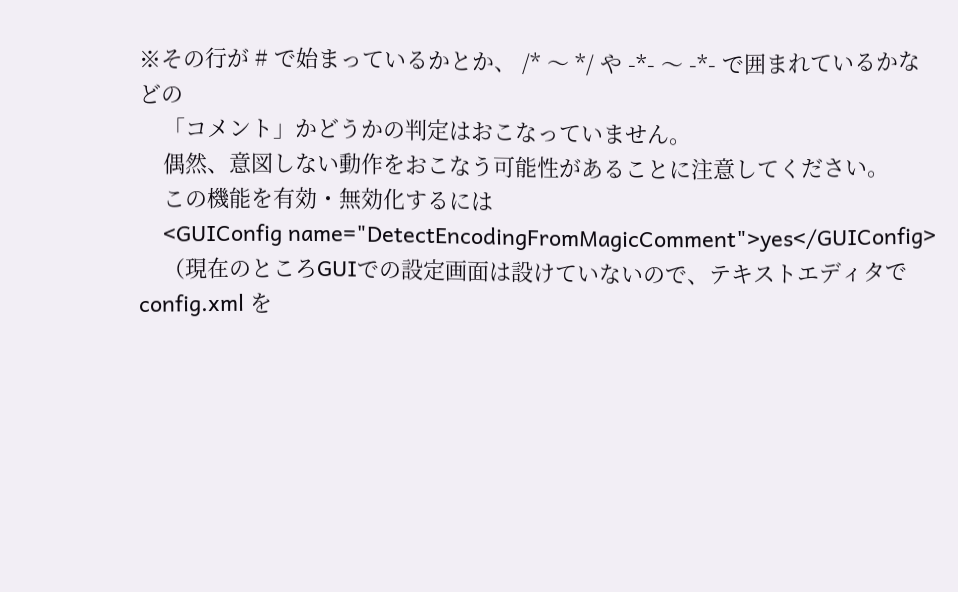※その行が # で始まっているかとか、 /* ～ */ や -*- ～ -*- で囲まれているかなどの
    「コメント」かどうかの判定はおこなっていません。
    偶然、意図しない動作をおこなう可能性があることに注意してください。
    この機能を有効・無効化するには
    <GUIConfig name="DetectEncodingFromMagicComment">yes</GUIConfig>
    （現在のところGUIでの設定画面は設けていないので、テキストエディタで config.xml を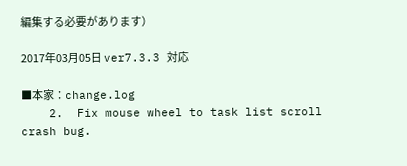編集する必要があります）

2017年03月05日 ver7.3.3 対応

■本家：change.log
    2.  Fix mouse wheel to task list scroll crash bug.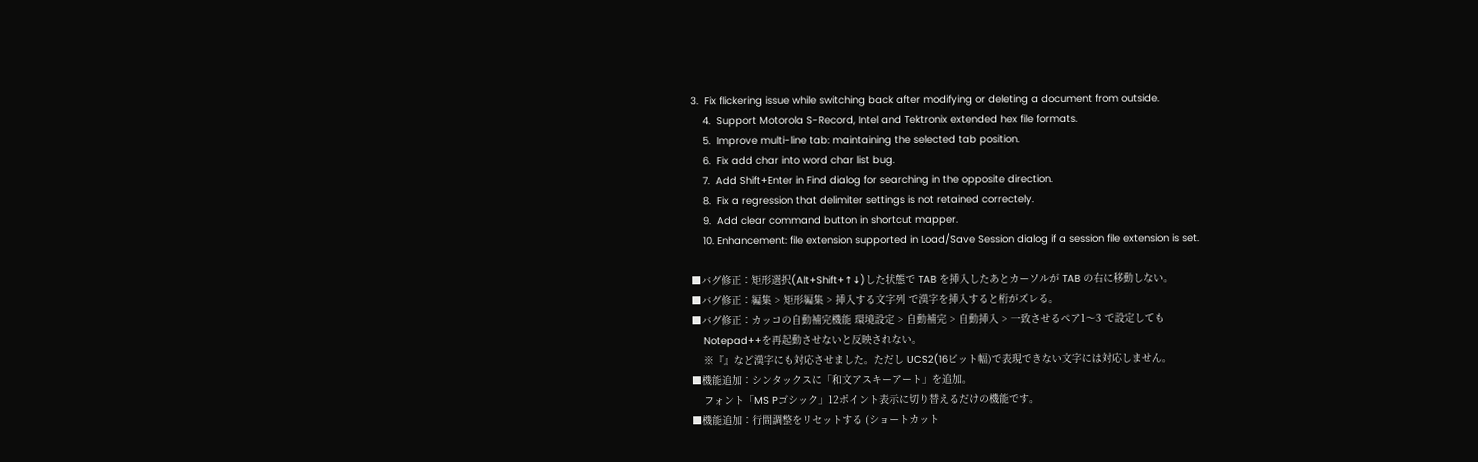3.  Fix flickering issue while switching back after modifying or deleting a document from outside.
    4.  Support Motorola S-Record, Intel and Tektronix extended hex file formats.
    5.  Improve multi-line tab: maintaining the selected tab position.
    6.  Fix add char into word char list bug.
    7.  Add Shift+Enter in Find dialog for searching in the opposite direction.
    8.  Fix a regression that delimiter settings is not retained correctely.
    9.  Add clear command button in shortcut mapper.
    10. Enhancement: file extension supported in Load/Save Session dialog if a session file extension is set.

■バグ修正：矩形選択(Alt+Shift+↑↓)した状態で TAB を挿入したあとカーソルが TAB の右に移動しない。
■バグ修正：編集 > 矩形編集 > 挿入する文字列 で漢字を挿入すると桁がズレる。
■バグ修正：カッコの自動補完機能 環境設定 > 自動補完 > 自動挿入 > 一致させるペア1～3 で設定しても
    Notepad++を再起動させないと反映されない。
    ※『』など漢字にも対応させました。ただし UCS2(16ビット幅)で表現できない文字には対応しません。
■機能追加：シンタックスに「和文アスキーアート」を追加。
    フォント「MS Pゴシック」12ポイント表示に切り替えるだけの機能です。
■機能追加：行間調整をリセットする (ショートカット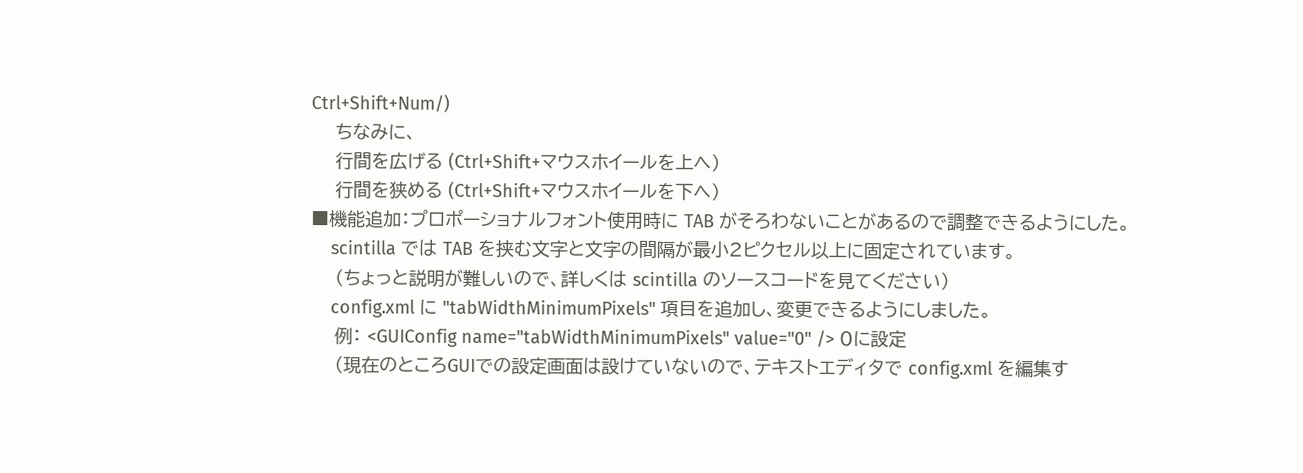Ctrl+Shift+Num/)
    ちなみに、
    行間を広げる (Ctrl+Shift+マウスホイールを上へ)
    行間を狭める (Ctrl+Shift+マウスホイールを下へ)
■機能追加：プロポーショナルフォント使用時に TAB がそろわないことがあるので調整できるようにした。
    scintilla では TAB を挟む文字と文字の間隔が最小2ピクセル以上に固定されています。
    （ちょっと説明が難しいので、詳しくは scintilla のソースコードを見てください）
    config.xml に "tabWidthMinimumPixels" 項目を追加し、変更できるようにしました。
    例： <GUIConfig name="tabWidthMinimumPixels" value="0" /> 0に設定
    （現在のところGUIでの設定画面は設けていないので、テキストエディタで config.xml を編集す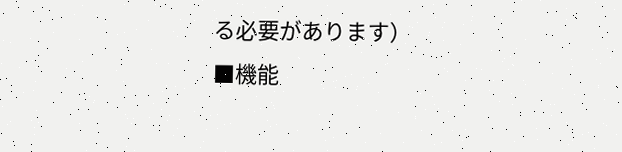る必要があります）
■機能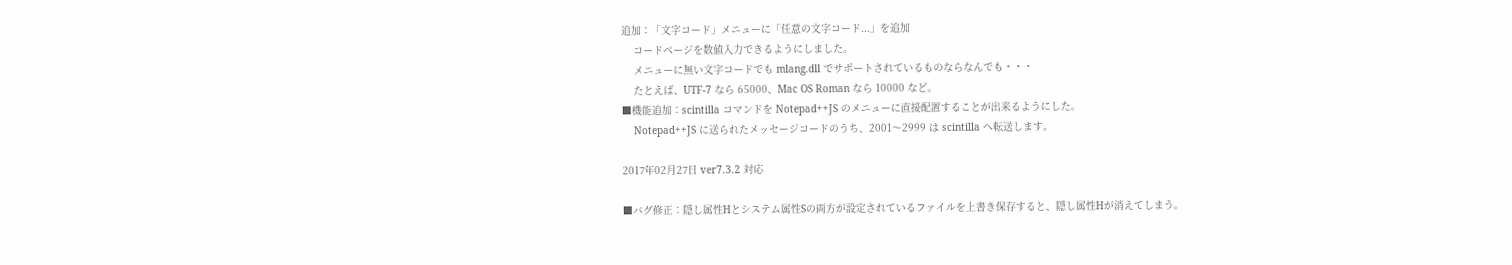追加：「文字コード」メニューに「任意の文字コード...」を追加
    コードページを数値入力できるようにしました。
    メニューに無い文字コードでも mlang.dll でサポートされているものならなんでも・・・
    たとえば、UTF-7 なら 65000、Mac OS Roman なら 10000 など。
■機能追加：scintilla コマンドを Notepad++JS のメニューに直接配置することが出来るようにした。
    Notepad++JS に送られたメッセージコードのうち、2001～2999 は scintilla へ転送します。

2017年02月27日 ver7.3.2 対応

■バグ修正：隠し属性Hとシステム属性Sの両方が設定されているファイルを上書き保存すると、隠し属性Hが消えてしまう。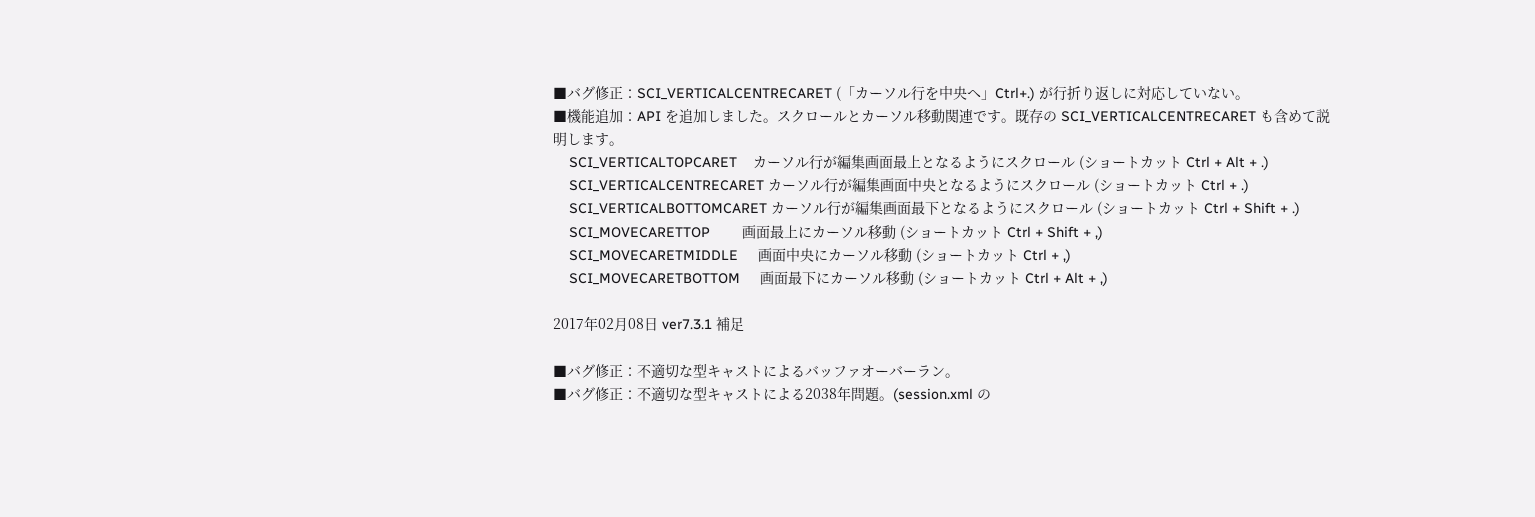■バグ修正：SCI_VERTICALCENTRECARET (「カーソル行を中央へ」Ctrl+.) が行折り返しに対応していない。
■機能追加：API を追加しました。スクロールとカーソル移動関連です。既存の SCI_VERTICALCENTRECARET も含めて説明します。
    SCI_VERTICALTOPCARET    カーソル行が編集画面最上となるようにスクロール (ショートカット Ctrl + Alt + .)
    SCI_VERTICALCENTRECARET カーソル行が編集画面中央となるようにスクロール (ショートカット Ctrl + .)
    SCI_VERTICALBOTTOMCARET カーソル行が編集画面最下となるようにスクロール (ショートカット Ctrl + Shift + .)
    SCI_MOVECARETTOP        画面最上にカーソル移動 (ショートカット Ctrl + Shift + ,)
    SCI_MOVECARETMIDDLE     画面中央にカーソル移動 (ショートカット Ctrl + ,)
    SCI_MOVECARETBOTTOM     画面最下にカーソル移動 (ショートカット Ctrl + Alt + ,)

2017年02月08日 ver7.3.1 補足

■バグ修正：不適切な型キャストによるバッファオーバーラン。
■バグ修正：不適切な型キャストによる2038年問題。(session.xml の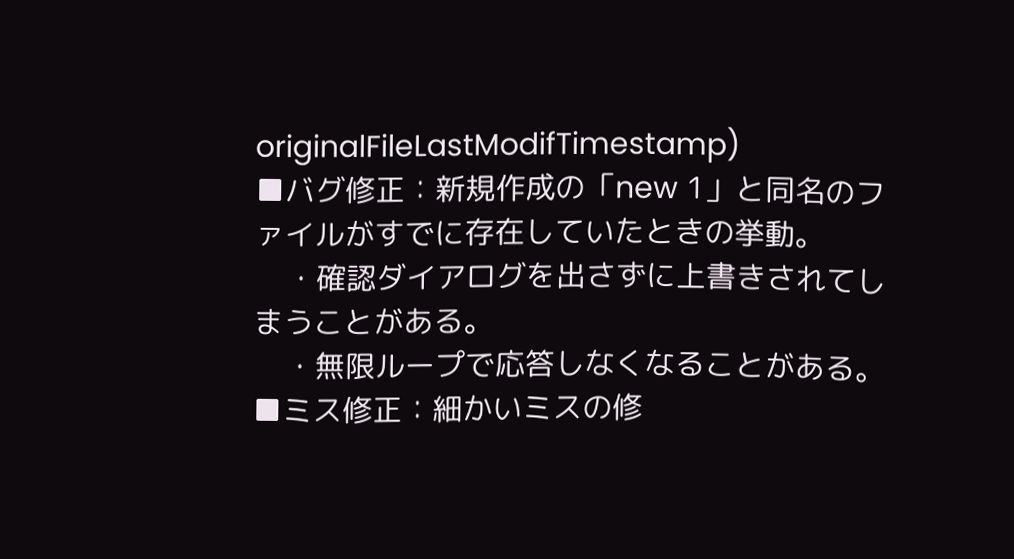originalFileLastModifTimestamp)
■バグ修正：新規作成の「new 1」と同名のファイルがすでに存在していたときの挙動。
    ・確認ダイアログを出さずに上書きされてしまうことがある。
    ・無限ループで応答しなくなることがある。
■ミス修正：細かいミスの修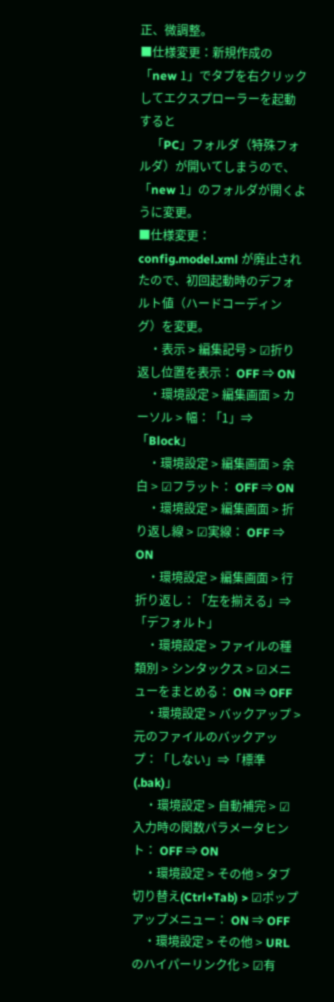正、微調整。
■仕様変更：新規作成の「new 1」でタブを右クリックしてエクスプローラーを起動すると
    「PC」フォルダ（特殊フォルダ）が開いてしまうので、「new 1」のフォルダが開くように変更。
■仕様変更：config.model.xml が廃止されたので、初回起動時のデフォルト値（ハードコーディング）を変更。
    ・表示 > 編集記号 > ☑折り返し位置を表示： OFF ⇒ ON
    ・環境設定 > 編集画面 > カーソル > 幅：「1」⇒「Block」
    ・環境設定 > 編集画面 > 余白 > ☑フラット： OFF ⇒ ON
    ・環境設定 > 編集画面 > 折り返し線 > ☑実線： OFF ⇒ ON
    ・環境設定 > 編集画面 > 行折り返し：「左を揃える」⇒「デフォルト」
    ・環境設定 > ファイルの種類別 > シンタックス > ☑メニューをまとめる： ON ⇒ OFF
    ・環境設定 > バックアップ > 元のファイルのバックアップ：「しない」⇒「標準(.bak)」
    ・環境設定 > 自動補完 > ☑入力時の関数パラメータヒント： OFF ⇒ ON
    ・環境設定 > その他 > タブ切り替え(Ctrl+Tab) > ☑ポップアップメニュー： ON ⇒ OFF
    ・環境設定 > その他 > URLのハイパーリンク化 > ☑有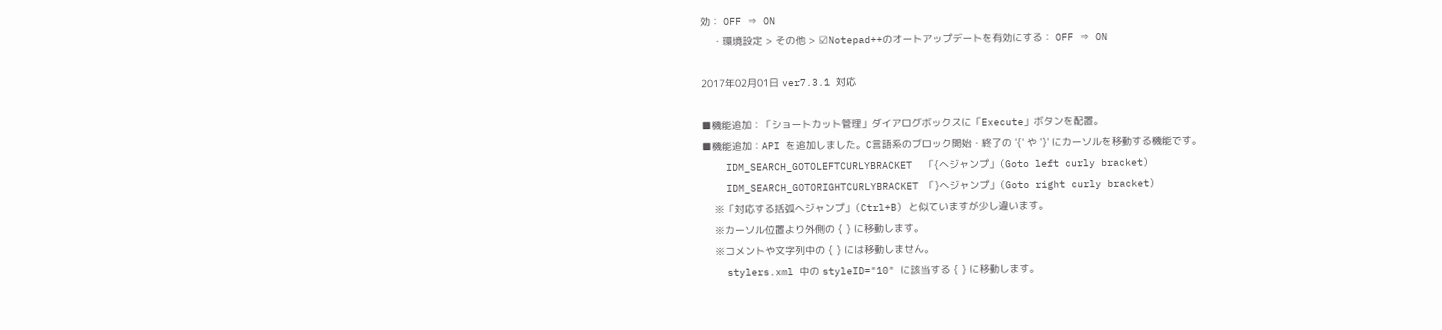効： OFF ⇒ ON
    ・環境設定 > その他 > ☑Notepad++のオートアップデートを有効にする： OFF ⇒ ON

2017年02月01日 ver7.3.1 対応

■機能追加：「ショートカット管理」ダイアログボックスに「Execute」ボタンを配置。
■機能追加：API を追加しました。C言語系のブロック開始・終了の '{' や '}' にカーソルを移動する機能です。
    IDM_SEARCH_GOTOLEFTCURLYBRACKET  「{へジャンプ」(Goto left curly bracket)
    IDM_SEARCH_GOTORIGHTCURLYBRACKET 「}へジャンプ」(Goto right curly bracket)
    ※「対応する括弧へジャンプ」(Ctrl+B) と似ていますが少し違います。
    ※カーソル位置より外側の { } に移動します。
    ※コメントや文字列中の { } には移動しません。
    stylers.xml 中の styleID="10" に該当する { } に移動します。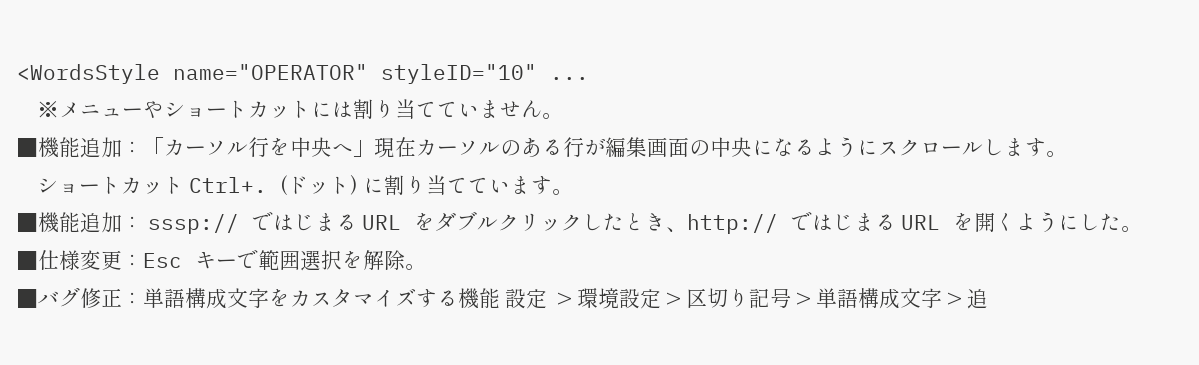<WordsStyle name="OPERATOR" styleID="10" ...
    ※メニューやショートカットには割り当てていません。
■機能追加：「カーソル行を中央へ」現在カーソルのある行が編集画面の中央になるようにスクロールします。
    ショートカット Ctrl+. (ドット) に割り当てています。
■機能追加： sssp:// ではじまる URL をダブルクリックしたとき、http:// ではじまる URL を開くようにした。
■仕様変更：Esc キーで範囲選択を解除。
■バグ修正：単語構成文字をカスタマイズする機能 設定  > 環境設定 > 区切り記号 > 単語構成文字 > 追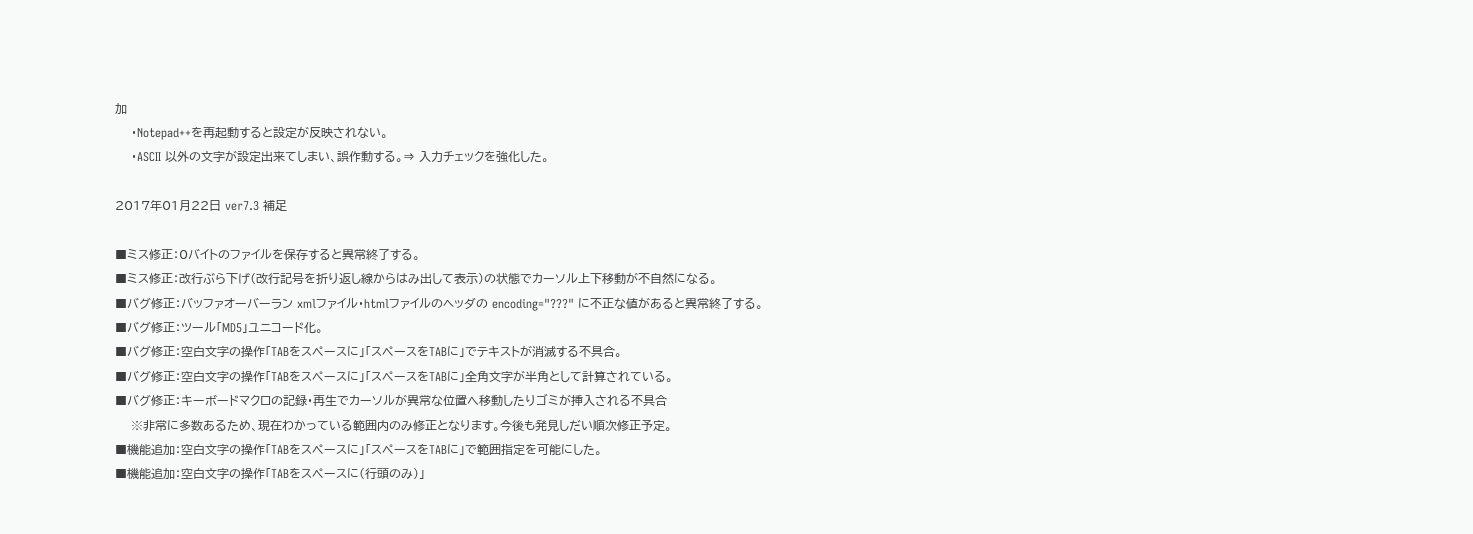加
    ・Notepad++を再起動すると設定が反映されない。
    ・ASCII 以外の文字が設定出来てしまい、誤作動する。⇒ 入力チェックを強化した。

2017年01月22日 ver7.3 補足

■ミス修正：0バイトのファイルを保存すると異常終了する。
■ミス修正：改行ぶら下げ（改行記号を折り返し線からはみ出して表示）の状態でカーソル上下移動が不自然になる。
■バグ修正：バッファオーバーラン xmlファイル･htmlファイルのヘッダの encoding="???" に不正な値があると異常終了する。
■バグ修正：ツール「MD5」ユニコード化。
■バグ修正：空白文字の操作「TABをスペースに」「スペースをTABに」でテキストが消滅する不具合。
■バグ修正：空白文字の操作「TABをスペースに」「スペースをTABに」全角文字が半角として計算されている。
■バグ修正：キーボードマクロの記録・再生でカーソルが異常な位置へ移動したりゴミが挿入される不具合
    ※非常に多数あるため、現在わかっている範囲内のみ修正となります。今後も発見しだい順次修正予定。
■機能追加：空白文字の操作「TABをスペースに」「スペースをTABに」で範囲指定を可能にした。
■機能追加：空白文字の操作「TABをスペースに(行頭のみ)」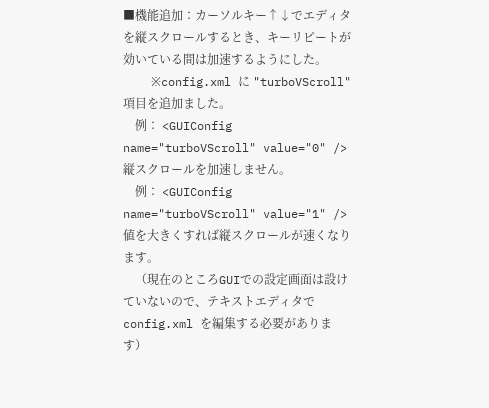■機能追加：カーソルキー↑↓でエディタを縦スクロールするとき、キーリピートが効いている間は加速するようにした。
    ※config.xml に "turboVScroll" 項目を追加ました。
    例： <GUIConfig name="turboVScroll" value="0" />  縦スクロールを加速しません。
    例： <GUIConfig name="turboVScroll" value="1" />  値を大きくすれば縦スクロールが速くなります。
    （現在のところGUIでの設定画面は設けていないので、テキストエディタで config.xml を編集する必要があります）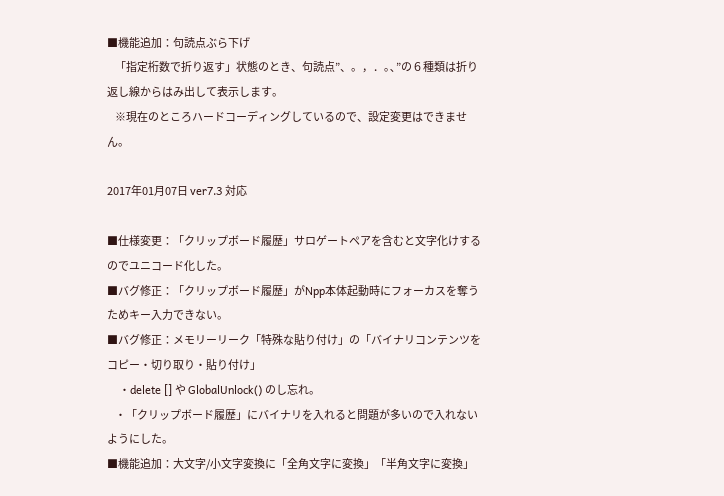■機能追加：句読点ぶら下げ
    「指定桁数で折り返す」状態のとき、句読点”、。，．｡､”の６種類は折り返し線からはみ出して表示します。
    ※現在のところハードコーディングしているので、設定変更はできません。

2017年01月07日 ver7.3 対応

■仕様変更：「クリップボード履歴」サロゲートペアを含むと文字化けするのでユニコード化した。
■バグ修正：「クリップボード履歴」がNpp本体起動時にフォーカスを奪うためキー入力できない。
■バグ修正：メモリーリーク「特殊な貼り付け」の「バイナリコンテンツをコピー・切り取り・貼り付け」
    ・delete [] や GlobalUnlock() のし忘れ。
    ・「クリップボード履歴」にバイナリを入れると問題が多いので入れないようにした。
■機能追加：大文字/小文字変換に「全角文字に変換」「半角文字に変換」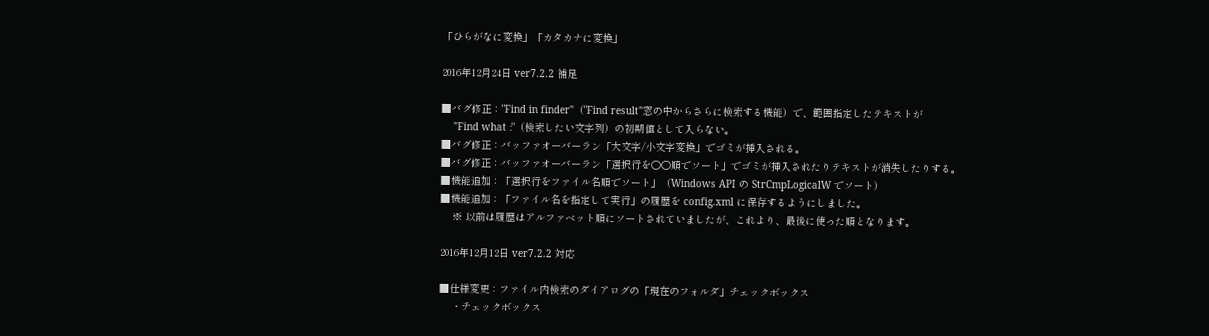「ひらがなに変換」「カタカナに変換」

2016年12月24日 ver7.2.2 補足

■バグ修正："Find in finder"（"Find result"窓の中からさらに検索する機能）で、範囲指定したテキストが
    "Find what :"（検索したい文字列）の初期値として入らない。
■バグ修正：バッファオーバーラン「大文字/小文字変換」でゴミが挿入される。
■バグ修正：バッファオーバーラン「選択行を〇〇順でソート」でゴミが挿入されたりテキストが消失したりする。
■機能追加：「選択行をファイル名順でソート」（Windows API の StrCmpLogicalW でソート）
■機能追加：「ファイル名を指定して実行」の履歴を config.xml に保存するようにしました。
    ※ 以前は履歴はアルファベット順にソートされていましたが、これより、最後に使った順となります。

2016年12月12日 ver7.2.2 対応

■仕様変更：ファイル内検索のダイアログの「現在のフォルダ」チェックボックス
    ・チェックボックス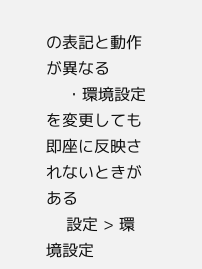の表記と動作が異なる
    ・環境設定を変更しても即座に反映されないときがある
    設定 > 環境設定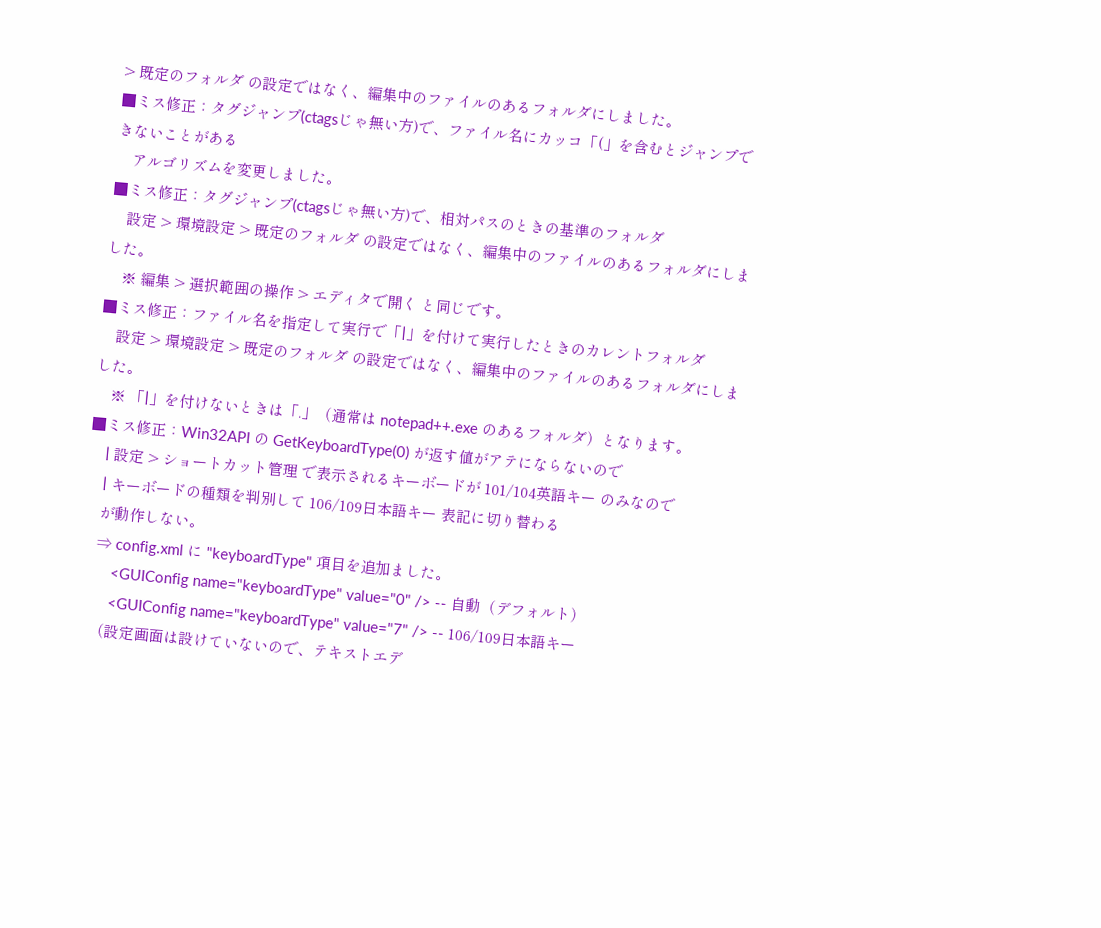> 既定のフォルダ の設定ではなく、編集中のファイルのあるフォルダにしました。
■ミス修正：タグジャンプ(ctagsじゃ無い方)で、ファイル名にカッコ「(」を含むとジャンプできないことがある
    アルゴリズムを変更しました。
■ミス修正：タグジャンプ(ctagsじゃ無い方)で、相対パスのときの基準のフォルダ
    設定 > 環境設定 > 既定のフォルダ の設定ではなく、編集中のファイルのあるフォルダにしました。
    ※ 編集 > 選択範囲の操作 > エディタで開く と同じです。
■ミス修正：ファイル名を指定して実行で「|」を付けて実行したときのカレントフォルダ
    設定 > 環境設定 > 既定のフォルダ の設定ではなく、編集中のファイルのあるフォルダにしました。
    ※ 「|」を付けないときは「.」（通常は notepad++.exe のあるフォルダ）となります。
■ミス修正：Win32API の GetKeyboardType(0) が返す値がアテにならないので
    | 設定 > ショートカット管理 で表示されるキーボードが 101/104英語キー のみなので
    | キーボードの種類を判別して 106/109日本語キー 表記に切り替わる
    が動作しない。
    ⇒ config.xml に "keyboardType" 項目を追加ました。
        <GUIConfig name="keyboardType" value="0" /> -- 自動（デフォルト）
        <GUIConfig name="keyboardType" value="7" /> -- 106/109日本語キー
    （設定画面は設けていないので、テキストエデ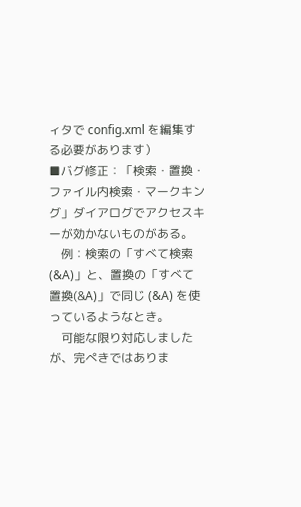ィタで config.xml を編集する必要があります）
■バグ修正：「検索・置換・ファイル内検索・マークキング」ダイアログでアクセスキーが効かないものがある。
    例：検索の「すべて検索(&A)」と、置換の「すべて置換(&A)」で同じ (&A) を使っているようなとき。
    可能な限り対応しましたが、完ぺきではありま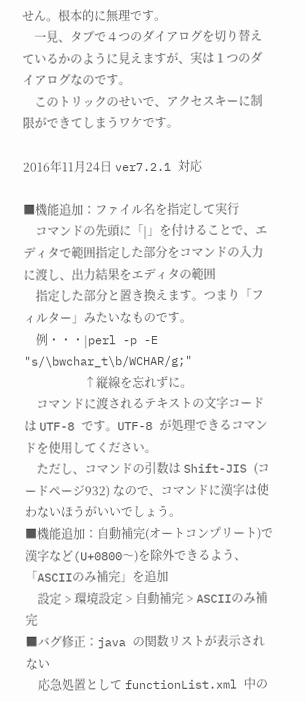せん。根本的に無理です。
    一見、タブで４つのダイアログを切り替えているかのように見えますが、実は１つのダイアログなのです。
    このトリックのせいで、アクセスキーに制限ができてしまうワケです。

2016年11月24日 ver7.2.1 対応

■機能追加：ファイル名を指定して実行
    コマンドの先頭に「|」を付けることで、エディタで範囲指定した部分をコマンドの入力に渡し、出力結果をエディタの範囲
    指定した部分と置き換えます。つまり「フィルター」みたいなものです。
    例・・・|perl -p -E "s/\bwchar_t\b/WCHAR/g;"
    　　　　↑縦線を忘れずに。
    コマンドに渡されるテキストの文字コードは UTF-8 です。UTF-8 が処理できるコマンドを使用してください。
    ただし、コマンドの引数は Shift-JIS (コードページ932) なので、コマンドに漢字は使わないほうがいいでしょう。
■機能追加：自動補完(オートコンプリート)で漢字など(U+0800～)を除外できるよう、「ASCIIのみ補完」を追加
    設定 > 環境設定 > 自動補完 > ASCIIのみ補完
■バグ修正：java の関数リストが表示されない
    応急処置として functionList.xml 中の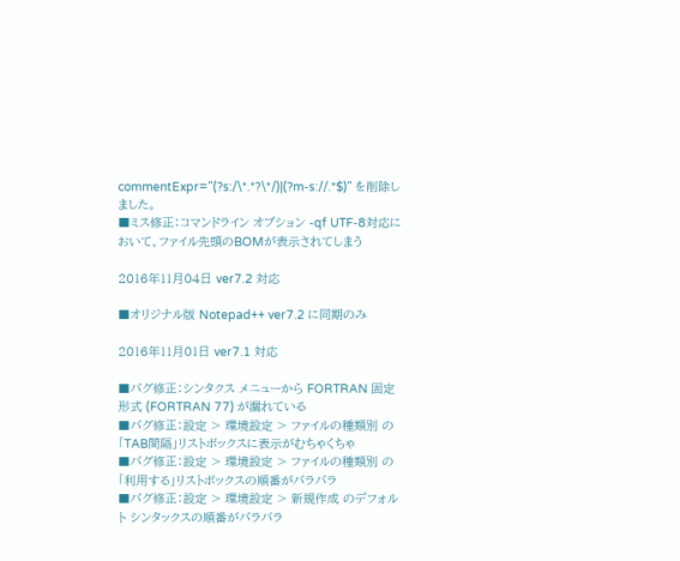commentExpr="(?s:/\*.*?\*/)|(?m-s://.*$)" を削除しました。
■ミス修正：コマンドライン オプション -qf UTF-8対応において、ファイル先頭のBOMが表示されてしまう

2016年11月04日 ver7.2 対応

■オリジナル版 Notepad++ ver7.2 に同期のみ

2016年11月01日 ver7.1 対応

■バグ修正：シンタクス メニューから FORTRAN 固定形式 (FORTRAN 77) が漏れている
■バグ修正：設定 > 環境設定 > ファイルの種類別 の「TAB間隔」リストボックスに表示がむちゃくちゃ
■バグ修正：設定 > 環境設定 > ファイルの種類別 の「利用する」リストボックスの順番がバラバラ
■バグ修正：設定 > 環境設定 > 新規作成 のデフォルト シンタックスの順番がバラバラ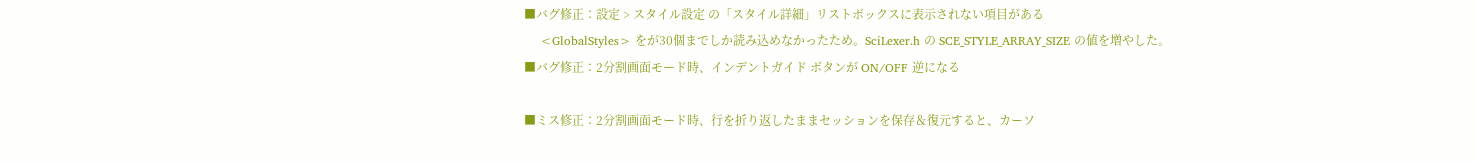■バグ修正：設定 > スタイル設定 の「スタイル詳細」リストボックスに表示されない項目がある
    <GlobalStyles> をが30個までしか読み込めなかったため。SciLexer.h の SCE_STYLE_ARRAY_SIZE の値を増やした。
■バグ修正：2分割画面モード時、インデントガイド ボタンが ON/OFF 逆になる

■ミス修正：2分割画面モード時、行を折り返したままセッションを保存＆復元すると、カーソ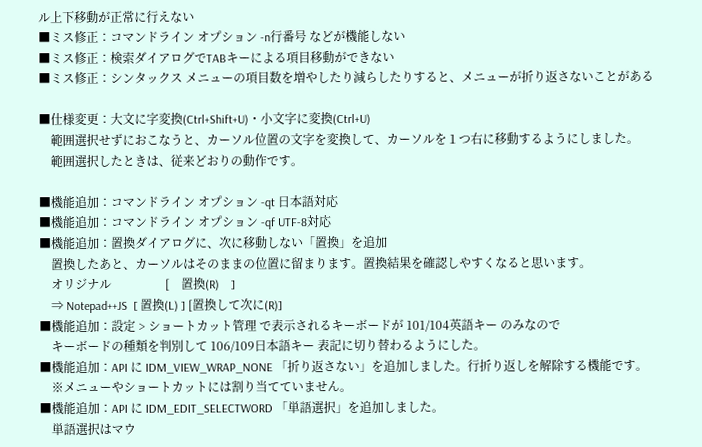ル上下移動が正常に行えない
■ミス修正：コマンドライン オプション -n行番号 などが機能しない
■ミス修正：検索ダイアログでTABキーによる項目移動ができない
■ミス修正：シンタックス メニューの項目数を増やしたり減らしたりすると、メニューが折り返さないことがある

■仕様変更：大文に字変換(Ctrl+Shift+U)・小文字に変換(Ctrl+U)
    範囲選択せずにおこなうと、カーソル位置の文字を変換して、カーソルを１つ右に移動するようにしました。
    範囲選択したときは、従来どおりの動作です。

■機能追加：コマンドライン オプション -qt 日本語対応
■機能追加：コマンドライン オプション -qf UTF-8対応
■機能追加：置換ダイアログに、次に移動しない「置換」を追加
    置換したあと、カーソルはそのままの位置に留まります。置換結果を確認しやすくなると思います。
    オリジナル                  [    置換(R)    ]
    ⇒ Notepad++JS  [ 置換(L) ] [置換して次に(R)]
■機能追加：設定 > ショートカット管理 で表示されるキーボードが 101/104英語キー のみなので
    キーボードの種類を判別して 106/109日本語キー 表記に切り替わるようにした。
■機能追加：API に IDM_VIEW_WRAP_NONE 「折り返さない」を追加しました。行折り返しを解除する機能です。
    ※メニューやショートカットには割り当てていません。
■機能追加：API に IDM_EDIT_SELECTWORD 「単語選択」を追加しました。
    単語選択はマウ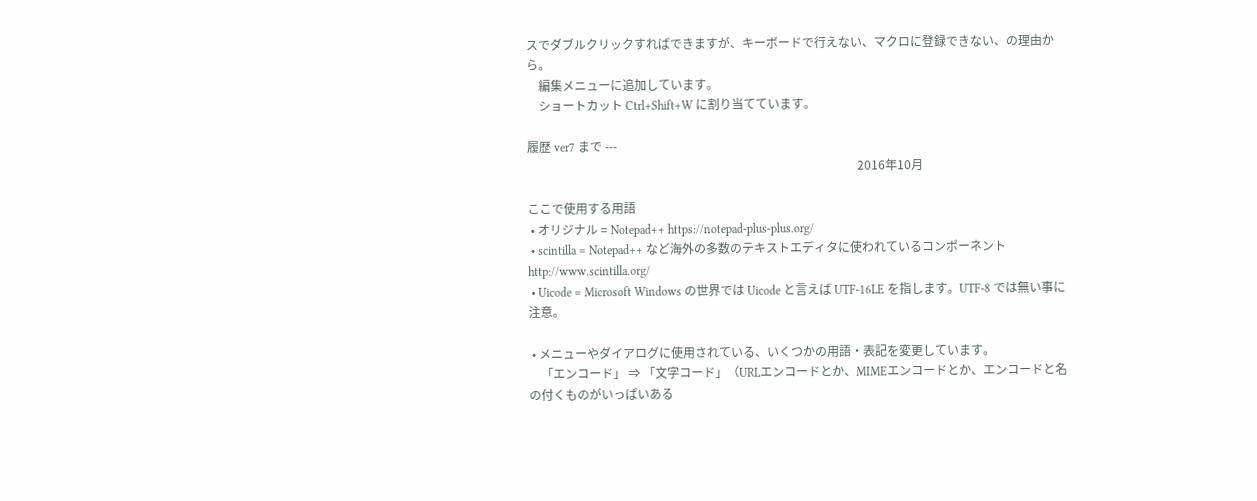スでダブルクリックすればできますが、キーボードで行えない、マクロに登録できない、の理由から。
    編集メニューに追加しています。
    ショートカット Ctrl+Shift+W に割り当てています。

履歴 ver7 まで ---
                                                                                                              2016年10月

ここで使用する用語
 • オリジナル = Notepad++ https://notepad-plus-plus.org/
 • scintilla = Notepad++ など海外の多数のテキストエディタに使われているコンポーネント http://www.scintilla.org/
 • Uicode = Microsoft Windows の世界では Uicode と言えば UTF-16LE を指します。UTF-8 では無い事に注意。

 • メニューやダイアログに使用されている、いくつかの用語・表記を変更しています。
    「エンコード」 ⇒ 「文字コード」（URLエンコードとか、MIMEエンコードとか、エンコードと名の付くものがいっぱいある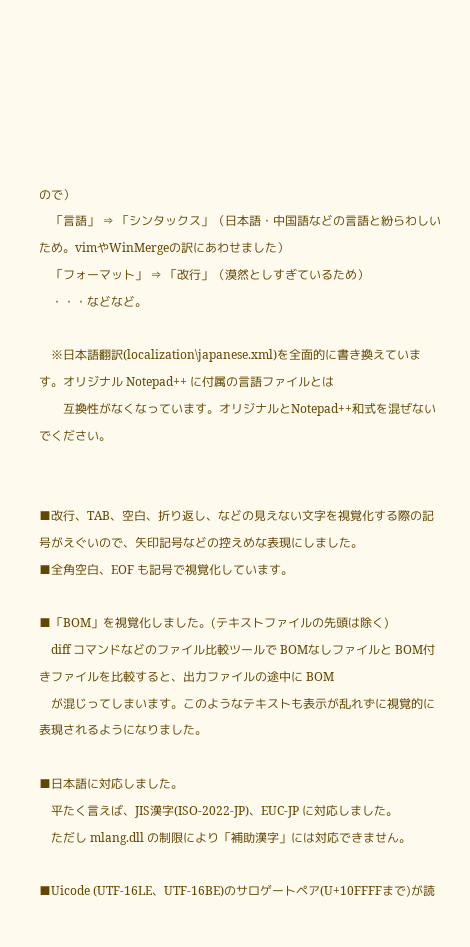ので）
    「言語」 ⇒ 「シンタックス」（日本語・中国語などの言語と紛らわしいため。vimやWinMergeの訳にあわせました）
    「フォーマット」 ⇒ 「改行」（漠然としすぎているため）
    ・・・などなど。

    ※日本語翻訳(localization\japanese.xml)を全面的に書き換えています。オリジナル Notepad++ に付属の言語ファイルとは
    　互換性がなくなっています。オリジナルとNotepad++和式を混ぜないでください。


■改行、TAB、空白、折り返し、などの見えない文字を視覚化する際の記号がえぐいので、矢印記号などの控えめな表現にしました。
■全角空白、EOF も記号で視覚化しています。

■「BOM」を視覚化しました。(テキストファイルの先頭は除く)
    diff コマンドなどのファイル比較ツールで BOMなしファイルと BOM付きファイルを比較すると、出力ファイルの途中に BOM
    が混じってしまいます。このようなテキストも表示が乱れずに視覚的に表現されるようになりました。

■日本語に対応しました。
    平たく言えば、JIS漢字(ISO-2022-JP)、EUC-JP に対応しました。
    ただし mlang.dll の制限により「補助漢字」には対応できません。

■Uicode (UTF-16LE、UTF-16BE)のサロゲートペア(U+10FFFFまで)が読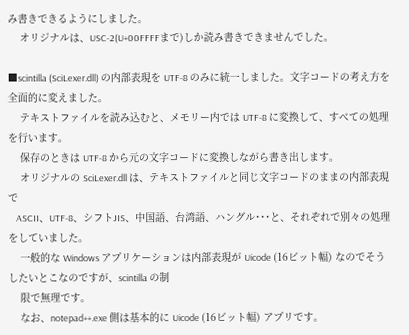み書きできるようにしました。
    オリジナルは、USC-2(U+00FFFFまで)しか読み書きできませんでした。

■scintilla (SciLexer.dll) の内部表現を UTF-8 のみに統一しました。文字コードの考え方を全面的に変えました。
    テキストファイルを読み込むと、メモリー内では UTF-8 に変換して、すべての処理を行います。
    保存のときは UTF-8 から元の文字コードに変換しながら書き出します。
    オリジナルの SciLexer.dll は、テキストファイルと同じ文字コードのままの内部表現で
    ASCII、UTF-8、シフトJIS、中国語、台湾語、ハングル･･･と、それぞれで別々の処理をしていました。
    一般的な Windows アプリケーションは内部表現が Uicode (16ビット幅) なのでそうしたいとこなのですが、scintilla の制
    限で無理です。
    なお、notepad++.exe 側は基本的に Uicode (16ビット幅) アプリです。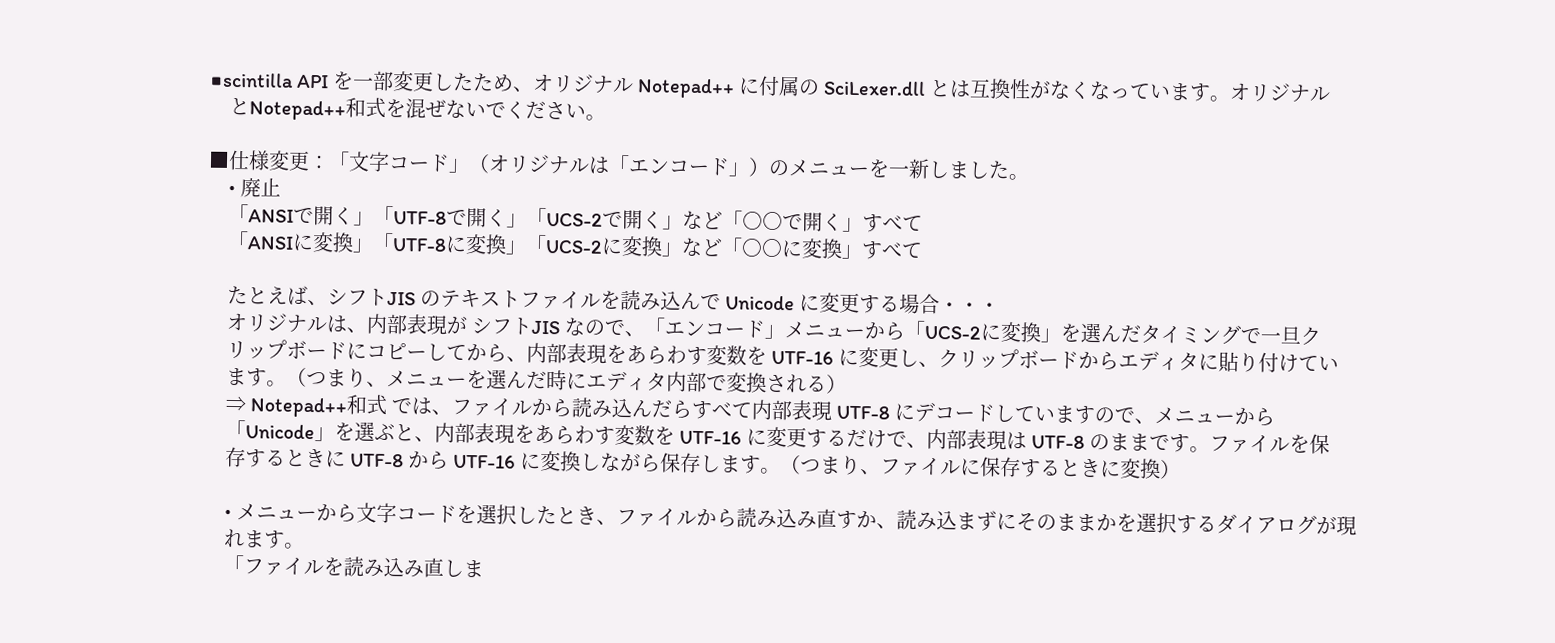■scintilla API を一部変更したため、オリジナル Notepad++ に付属の SciLexer.dll とは互換性がなくなっています。オリジナル
    とNotepad++和式を混ぜないでください。

■仕様変更：「文字コード」（オリジナルは「エンコード」）のメニューを一新しました。
    • 廃止
    「ANSIで開く」「UTF-8で開く」「UCS-2で開く」など「○○で開く」すべて
    「ANSIに変換」「UTF-8に変換」「UCS-2に変換」など「○○に変換」すべて

    たとえば、シフトJIS のテキストファイルを読み込んで Unicode に変更する場合・・・
    オリジナルは、内部表現が シフトJIS なので、「エンコード」メニューから「UCS-2に変換」を選んだタイミングで一旦ク
    リップボードにコピーしてから、内部表現をあらわす変数を UTF-16 に変更し、クリップボードからエディタに貼り付けてい
    ます。（つまり、メニューを選んだ時にエディタ内部で変換される）
    ⇒ Notepad++和式 では、ファイルから読み込んだらすべて内部表現 UTF-8 にデコードしていますので、メニューから
    「Unicode」を選ぶと、内部表現をあらわす変数を UTF-16 に変更するだけで、内部表現は UTF-8 のままです。ファイルを保
    存するときに UTF-8 から UTF-16 に変換しながら保存します。（つまり、ファイルに保存するときに変換）

    • メニューから文字コードを選択したとき、ファイルから読み込み直すか、読み込まずにそのままかを選択するダイアログが現
    れます。
    「ファイルを読み込み直しま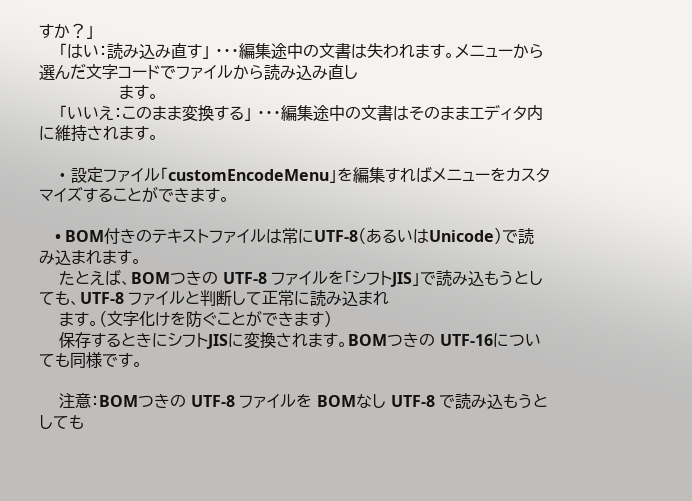すか？」
    「はい：読み込み直す」 ・・・編集途中の文書は失われます。メニューから選んだ文字コードでファイルから読み込み直し
                ます。
    「いいえ：このまま変換する」 ・・・編集途中の文書はそのままエディタ内に維持されます。

    • 設定ファイル「customEncodeMenu」を編集すればメニューをカスタマイズすることができます。

    • BOM付きのテキストファイルは常にUTF-8（あるいはUnicode）で読み込まれます。
    たとえば、BOMつきの UTF-8 ファイルを「シフトJIS」で読み込もうとしても、UTF-8 ファイルと判断して正常に読み込まれ
    ます。（文字化けを防ぐことができます）
    保存するときにシフトJISに変換されます。BOMつきの UTF-16についても同様です。

    注意：BOMつきの UTF-8 ファイルを BOMなし UTF-8 で読み込もうとしても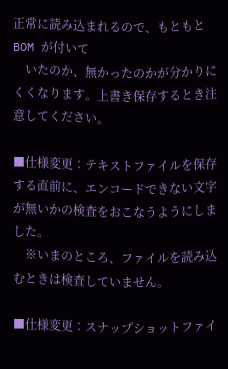正常に読み込まれるので、もともと BOM が付いて
    いたのか、無かったのかが分かりにくくなります。上書き保存するとき注意してください。

■仕様変更：テキストファイルを保存する直前に、エンコードできない文字が無いかの検査をおこなうようにしました。
    ※いまのところ、ファイルを読み込むときは検査していません。

■仕様変更：スナップショットファイ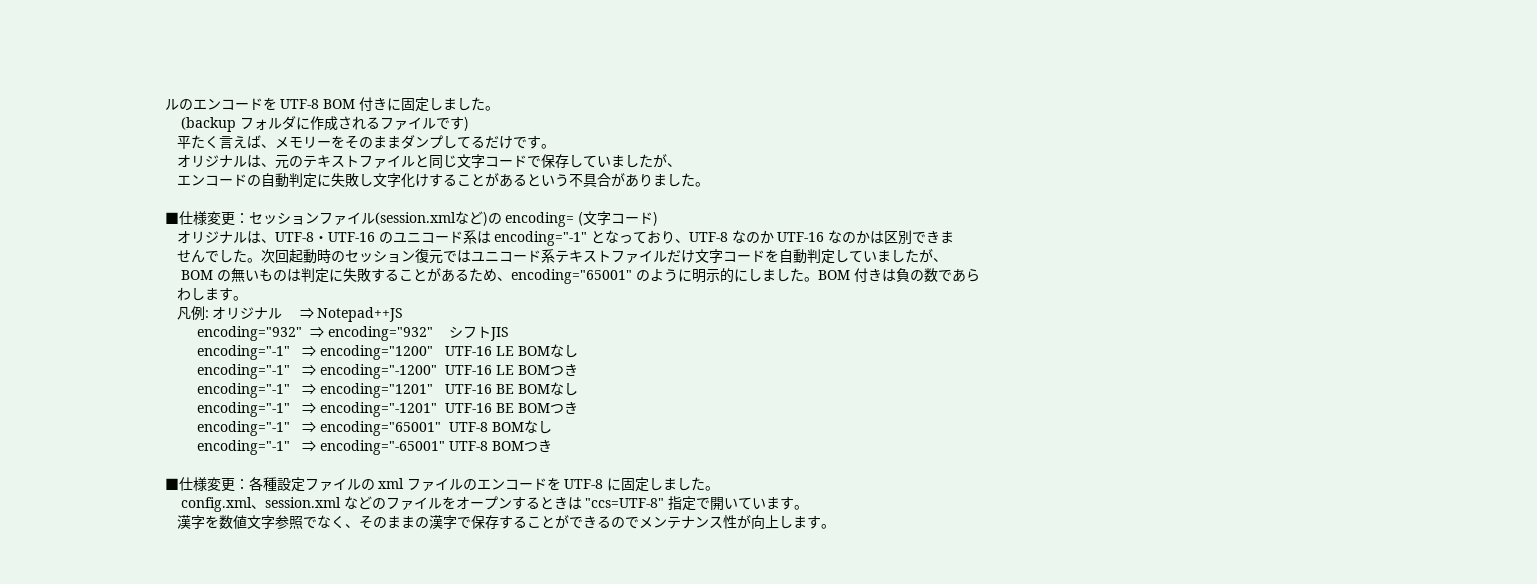ルのエンコードを UTF-8 BOM 付きに固定しました。
    (backup フォルダに作成されるファイルです)
    平たく言えば、メモリーをそのままダンプしてるだけです。
    オリジナルは、元のテキストファイルと同じ文字コードで保存していましたが、
    エンコードの自動判定に失敗し文字化けすることがあるという不具合がありました。

■仕様変更：セッションファイル(session.xmlなど)の encoding= (文字コード)
    オリジナルは、UTF-8・UTF-16 のユニコード系は encoding="-1" となっており、UTF-8 なのか UTF-16 なのかは区別できま
    せんでした。次回起動時のセッション復元ではユニコード系テキストファイルだけ文字コードを自動判定していましたが、
    BOM の無いものは判定に失敗することがあるため、encoding="65001" のように明示的にしました。BOM 付きは負の数であら
    わします。
    凡例: オリジナル      ⇒ Notepad++JS
        encoding="932"  ⇒ encoding="932"    シフトJIS
        encoding="-1"   ⇒ encoding="1200"   UTF-16 LE BOMなし
        encoding="-1"   ⇒ encoding="-1200"  UTF-16 LE BOMつき
        encoding="-1"   ⇒ encoding="1201"   UTF-16 BE BOMなし
        encoding="-1"   ⇒ encoding="-1201"  UTF-16 BE BOMつき
        encoding="-1"   ⇒ encoding="65001"  UTF-8 BOMなし
        encoding="-1"   ⇒ encoding="-65001" UTF-8 BOMつき

■仕様変更：各種設定ファイルの xml ファイルのエンコードを UTF-8 に固定しました。
    config.xml、session.xml などのファイルをオープンするときは "ccs=UTF-8" 指定で開いています。
    漢字を数値文字参照でなく、そのままの漢字で保存することができるのでメンテナンス性が向上します。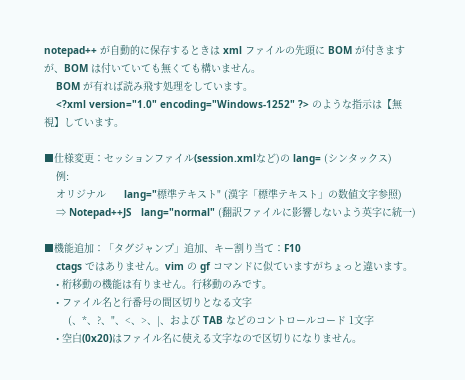notepad++ が自動的に保存するときは xml ファイルの先頭に BOM が付きますが、BOM は付いていても無くても構いません。
    BOM が有れば読み飛す処理をしています。
    <?xml version="1.0" encoding="Windows-1252" ?> のような指示は【無視】しています。

■仕様変更：セッションファイル(session.xmlなど)の lang= (シンタックス)
    例:
    オリジナル      lang="標準テキスト" (漢字「標準テキスト」の数値文字参照)
    ⇒ Notepad++JS   lang="normal" (翻訳ファイルに影響しないよう英字に統一)

■機能追加：「タグジャンプ」追加、キー割り当て：F10
    ctags ではありません。vim の gf コマンドに似ていますがちょっと違います。
    • 桁移動の機能は有りません。行移動のみです。
    • ファイル名と行番号の間区切りとなる文字
        (、*、?、"、<、>、|、および TAB などのコントロールコード 1文字
    • 空白(0x20)はファイル名に使える文字なので区切りになりません。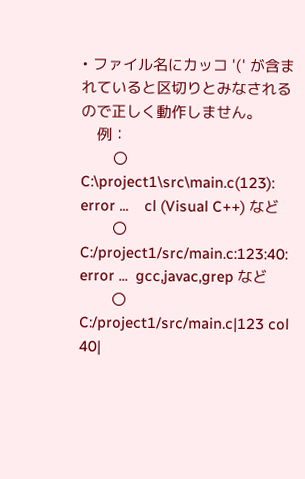• ファイル名にカッコ '(' が含まれていると区切りとみなされるので正しく動作しません。
    例：
        〇 C:\project1\src\main.c(123): error ...    cl (Visual C++) など
        〇 C:/project1/src/main.c:123:40: error ...  gcc,javac,grep など
        〇 C:/project1/src/main.c|123 col 40|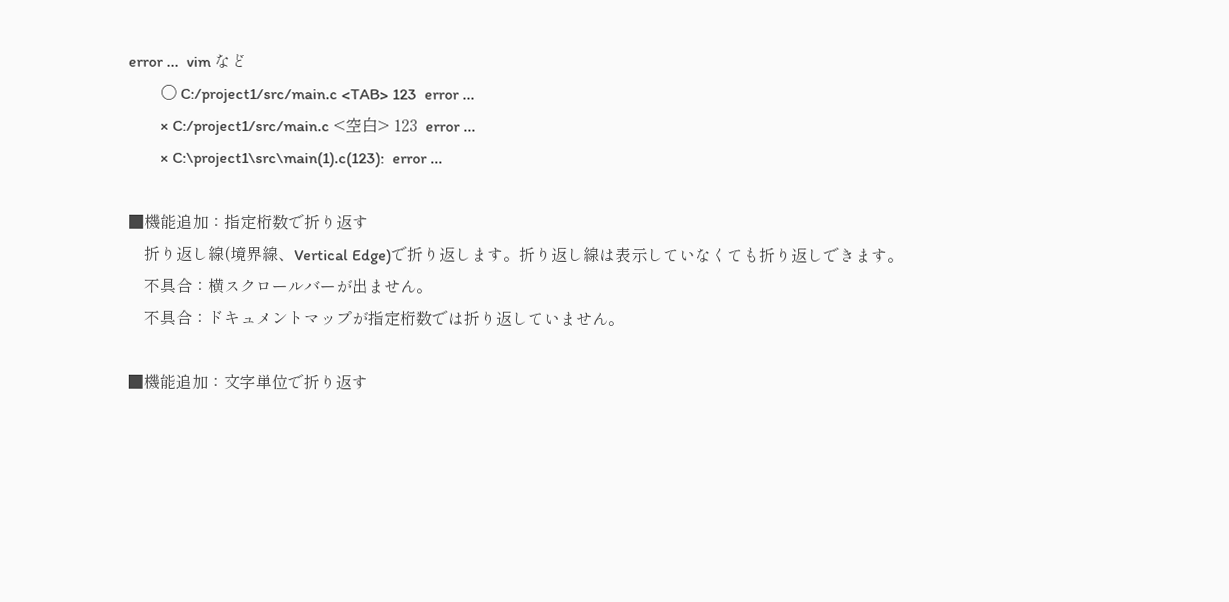error ...  vim など
        〇 C:/project1/src/main.c <TAB> 123  error ...
        × C:/project1/src/main.c <空白> 123  error ...
        × C:\project1\src\main(1).c(123):  error ...

■機能追加：指定桁数で折り返す
    折り返し線(境界線、Vertical Edge)で折り返します。折り返し線は表示していなくても折り返しできます。
    不具合：横スクロールバーが出ません。
    不具合：ドキュメントマップが指定桁数では折り返していません。

■機能追加：文字単位で折り返す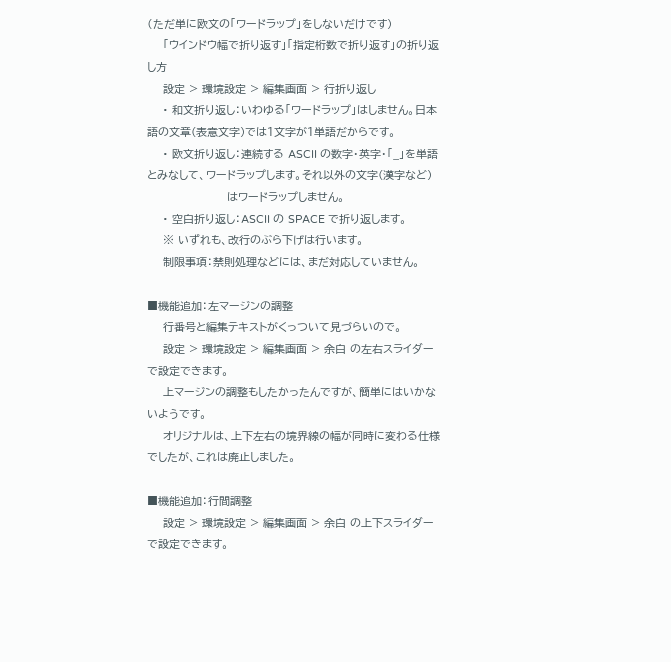（ただ単に欧文の「ワードラップ」をしないだけです）
    「ウインドウ幅で折り返す」「指定桁数で折り返す」の折り返し方
    設定 > 環境設定 > 編集画面 > 行折り返し
    • 和文折り返し：いわゆる「ワードラップ」はしません。日本語の文章(表意文字)では１文字が１単語だからです。
    • 欧文折り返し：連続する ASCII の数字・英字・「_」を単語とみなして、ワードラップします。それ以外の文字(漢字など)
                    はワードラップしません。
    • 空白折り返し：ASCII の SPACE で折り返します。
    ※ いずれも、改行のぶら下げは行います。
    制限事項：禁則処理などには、まだ対応していません。

■機能追加：左マージンの調整
    行番号と編集テキストがくっついて見づらいので。
    設定 > 環境設定 > 編集画面 > 余白 の左右スライダーで設定できます。
    上マージンの調整もしたかったんですが、簡単にはいかないようです。
    オリジナルは、上下左右の境界線の幅が同時に変わる仕様でしたが、これは廃止しました。

■機能追加：行間調整
    設定 > 環境設定 > 編集画面 > 余白 の上下スライダーで設定できます。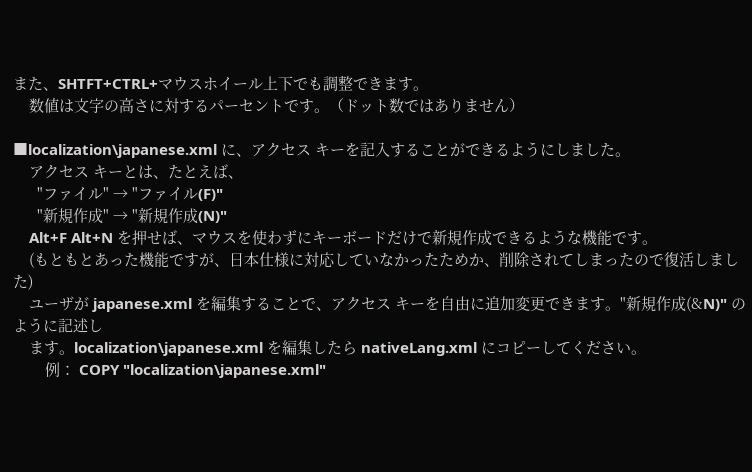また、SHTFT+CTRL+マウスホイール上下でも調整できます。
    数値は文字の高さに対するパーセントです。（ドット数ではありません）

■localization\japanese.xml に、アクセス キーを記入することができるようにしました。
    アクセス キーとは、たとえば、
      "ファイル" → "ファイル(F)"
      "新規作成" → "新規作成(N)"
    Alt+F Alt+N を押せば、マウスを使わずにキーボードだけで新規作成できるような機能です。
    (もともとあった機能ですが、日本仕様に対応していなかったためか、削除されてしまったので復活しました)
    ユーザが japanese.xml を編集することで、アクセス キーを自由に追加変更できます。"新規作成(&N)" のように記述し
    ます。localization\japanese.xml を編集したら nativeLang.xml にコピーしてください。
        例： COPY "localization\japanese.xml"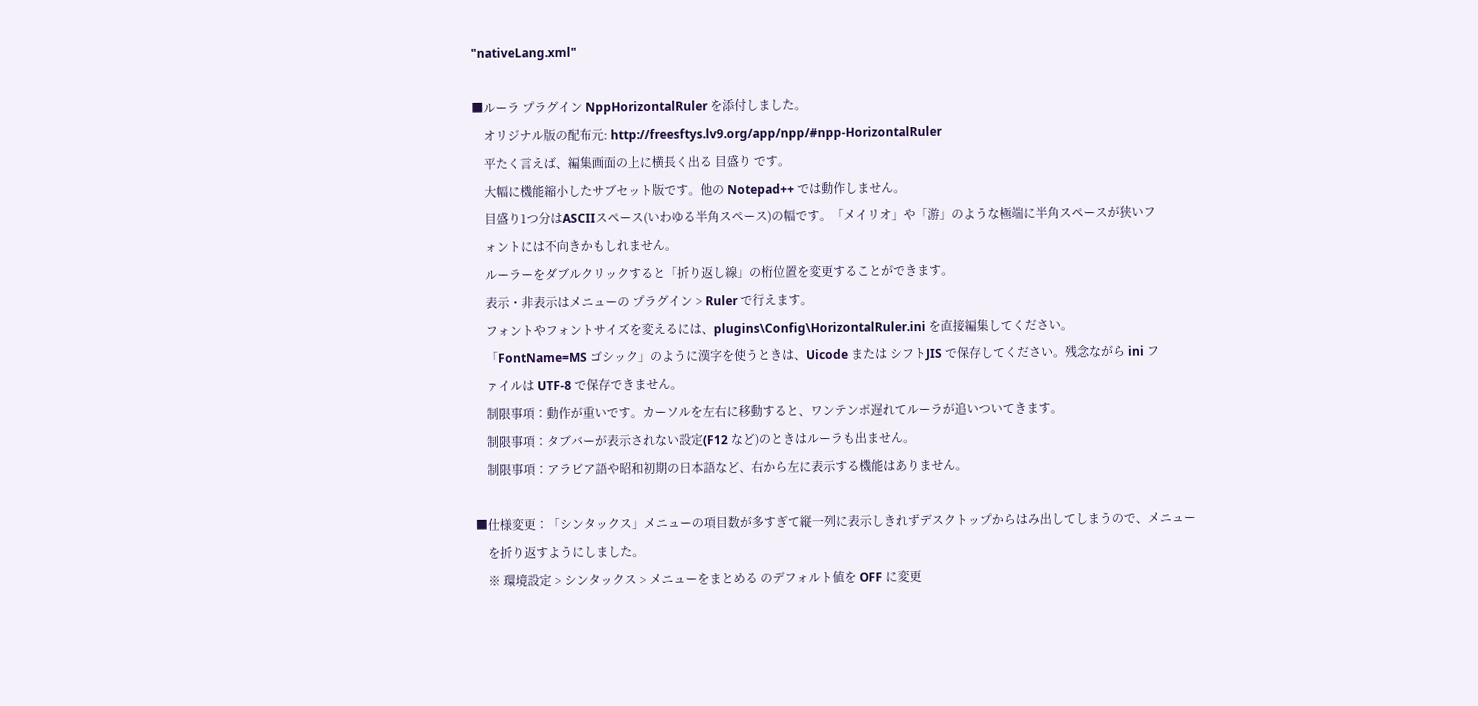"nativeLang.xml"

■ルーラ プラグイン NppHorizontalRuler を添付しました。
    オリジナル版の配布元: http://freesftys.lv9.org/app/npp/#npp-HorizontalRuler
    平たく言えば、編集画面の上に横長く出る 目盛り です。
    大幅に機能縮小したサブセット版です。他の Notepad++ では動作しません。
    目盛り1つ分はASCIIスペース(いわゆる半角スペース)の幅です。「メイリオ」や「游」のような極端に半角スペースが狭いフ
    ォントには不向きかもしれません。
    ルーラーをダブルクリックすると「折り返し線」の桁位置を変更することができます。
    表示・非表示はメニューの プラグイン > Ruler で行えます。
    フォントやフォントサイズを変えるには、plugins\Config\HorizontalRuler.ini を直接編集してください。
    「FontName=MS ゴシック」のように漢字を使うときは、Uicode または シフトJIS で保存してください。残念ながら ini フ
    ァイルは UTF-8 で保存できません。
    制限事項：動作が重いです。カーソルを左右に移動すると、ワンテンポ遅れてルーラが追いついてきます。
    制限事項：タブバーが表示されない設定(F12 など)のときはルーラも出ません。
    制限事項：アラビア語や昭和初期の日本語など、右から左に表示する機能はありません。

■仕様変更：「シンタックス」メニューの項目数が多すぎて縦一列に表示しきれずデスクトップからはみ出してしまうので、メニュー
    を折り返すようにしました。
    ※ 環境設定 > シンタックス > メニューをまとめる のデフォルト値を OFF に変更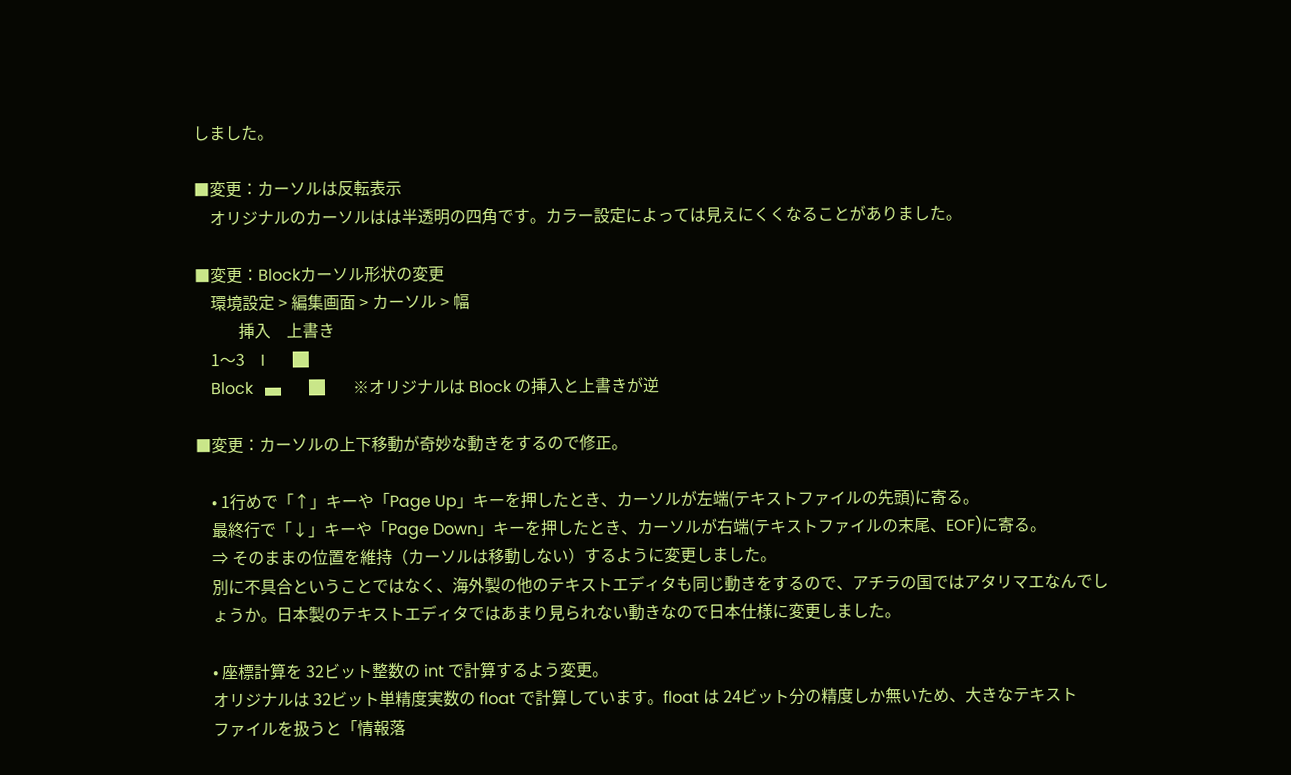しました。

■変更：カーソルは反転表示
    オリジナルのカーソルはは半透明の四角です。カラー設定によっては見えにくくなることがありました。

■変更：Blockカーソル形状の変更
    環境設定 > 編集画面 > カーソル > 幅
           挿入    上書き
    1～3    I       █
    Block   ▄       █       ※オリジナルは Block の挿入と上書きが逆

■変更：カーソルの上下移動が奇妙な動きをするので修正。

    • 1行めで「↑」キーや「Page Up」キーを押したとき、カーソルが左端(テキストファイルの先頭)に寄る。
    最終行で「↓」キーや「Page Down」キーを押したとき、カーソルが右端(テキストファイルの末尾、EOF)に寄る。
    ⇒ そのままの位置を維持（カーソルは移動しない）するように変更しました。
    別に不具合ということではなく、海外製の他のテキストエディタも同じ動きをするので、アチラの国ではアタリマエなんでし
    ょうか。日本製のテキストエディタではあまり見られない動きなので日本仕様に変更しました。

    • 座標計算を 32ビット整数の int で計算するよう変更。
    オリジナルは 32ビット単精度実数の float で計算しています。float は 24ビット分の精度しか無いため、大きなテキスト
    ファイルを扱うと「情報落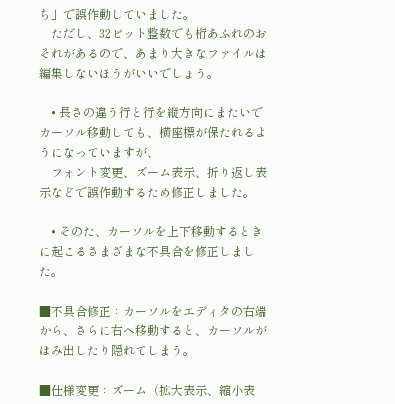ち」で誤作動していました。
    ただし、32ビット整数でも桁あふれのおそれがあるので、あまり大きなファイルは編集しないほうがいいでしょう。

    • 長さの違う行と行を縦方向にまたいでカーソル移動しても、横座標が保たれるようになっていますが、
    フォント変更、ズーム表示、折り返し表示などで誤作動するため修正しました。

    • そのた、カーソルを上下移動するときに起こるさまざまな不具合を修正しました。

■不具合修正：カーソルをエディタの右端から、さらに右へ移動すると、カーソルがはみ出したり隠れてしまう。

■仕様変更：ズーム（拡大表示、縮小表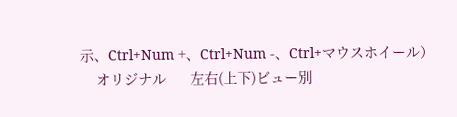示、Ctrl+Num +、Ctrl+Num -、Ctrl+マウスホイール）
    オリジナル      左右(上下)ビュー別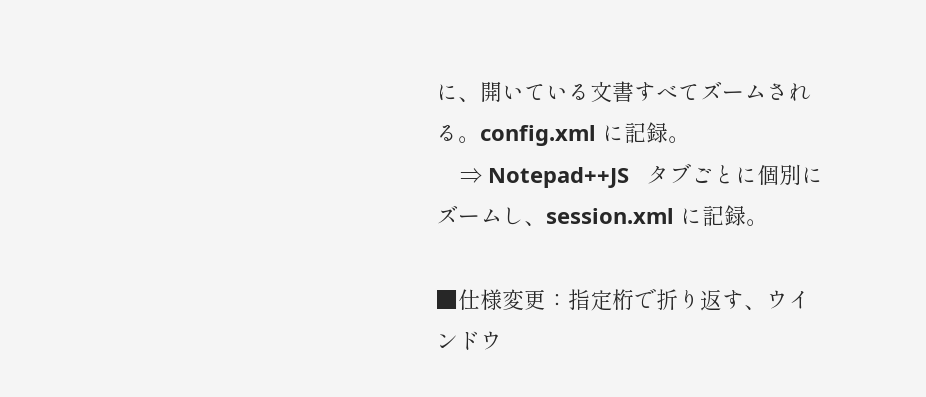に、開いている文書すべてズームされる。config.xml に記録。
    ⇒ Notepad++JS   タブごとに個別にズームし、session.xml に記録。

■仕様変更：指定桁で折り返す、ウインドウ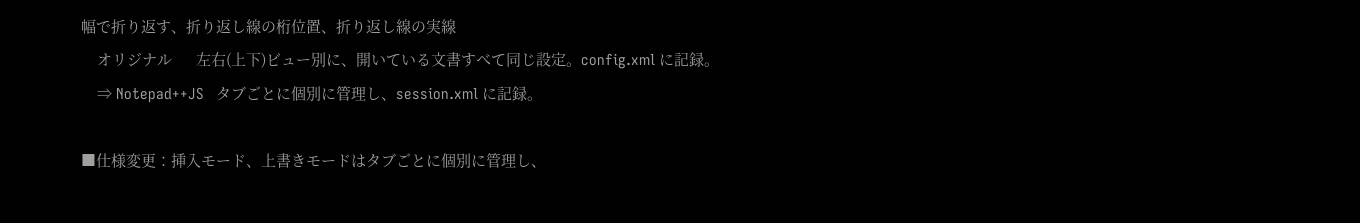幅で折り返す、折り返し線の桁位置、折り返し線の実線
    オリジナル      左右(上下)ビュー別に、開いている文書すべて同じ設定。config.xml に記録。
    ⇒ Notepad++JS   タブごとに個別に管理し、session.xml に記録。

■仕様変更：挿入モード、上書きモードはタブごとに個別に管理し、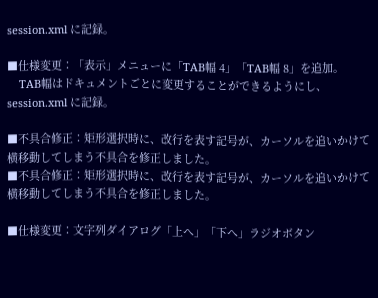session.xml に記録。

■仕様変更：「表示」メニューに「TAB幅 4」「TAB幅 8」を追加。
    TAB幅はドキュメントごとに変更することができるようにし、session.xml に記録。

■不具合修正：矩形選択時に、改行を表す記号が、カーソルを追いかけて横移動してしまう不具合を修正しました。
■不具合修正：矩形選択時に、改行を表す記号が、カーソルを追いかけて横移動してしまう不具合を修正しました。

■仕様変更：文字列ダイアログ「上へ」「下へ」ラジオボタン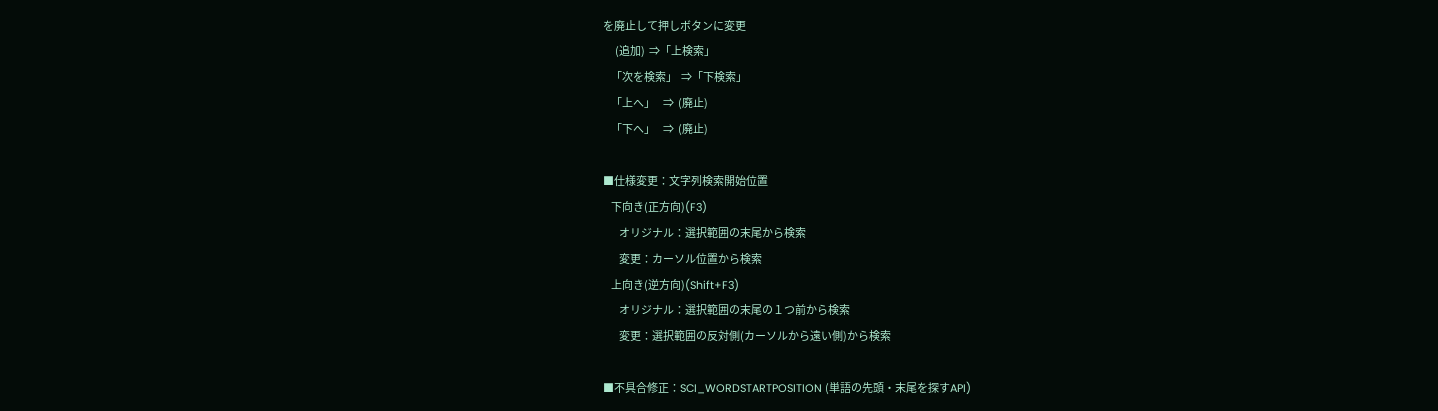を廃止して押しボタンに変更
      (追加)  ⇒「上検索」
    「次を検索」  ⇒「下検索」
    「上へ」    ⇒  (廃止)
    「下へ」    ⇒  (廃止)

■仕様変更：文字列検索開始位置
    下向き(正方向)(F3)
        オリジナル：選択範囲の末尾から検索
        変更：カーソル位置から検索
    上向き(逆方向)(Shift+F3)
        オリジナル：選択範囲の末尾の１つ前から検索
        変更：選択範囲の反対側(カーソルから遠い側)から検索

■不具合修正：SCI_WORDSTARTPOSITION (単語の先頭・末尾を探すAPI)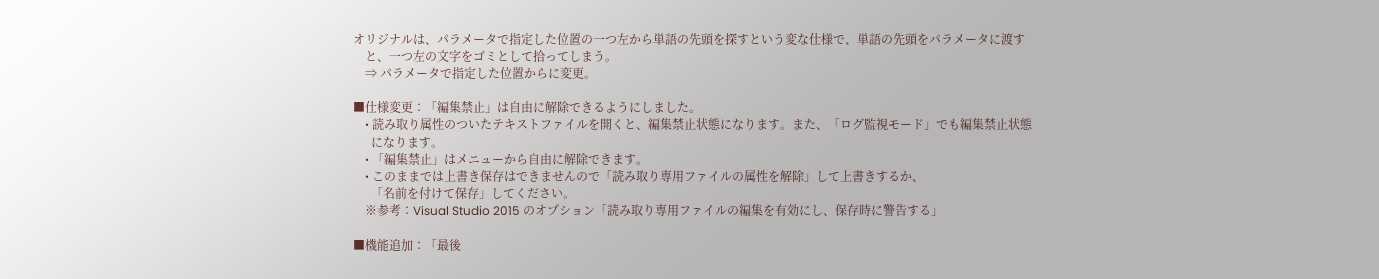オリジナルは、パラメータで指定した位置の一つ左から単語の先頭を探すという変な仕様で、単語の先頭をパラメータに渡す
    と、一つ左の文字をゴミとして拾ってしまう。
    ⇒ パラメータで指定した位置からに変更。

■仕様変更：「編集禁止」は自由に解除できるようにしました。
    • 読み取り属性のついたテキストファイルを開くと、編集禁止状態になります。また、「ログ監視モード」でも編集禁止状態
      になります。
    • 「編集禁止」はメニューから自由に解除できます。
    • このままでは上書き保存はできませんので「読み取り専用ファイルの属性を解除」して上書きするか、
      「名前を付けて保存」してください。
    ※参考：Visual Studio 2015 のオプション「読み取り専用ファイルの編集を有効にし、保存時に警告する」

■機能追加：「最後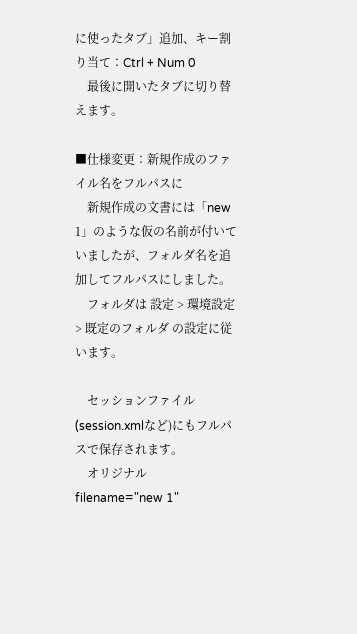に使ったタブ」追加、キー割り当て：Ctrl + Num 0
    最後に開いたタブに切り替えます。

■仕様変更：新規作成のファイル名をフルパスに
    新規作成の文書には「new 1」のような仮の名前が付いていましたが、フォルダ名を追加してフルパスにしました。
    フォルダは 設定 > 環境設定 > 既定のフォルダ の設定に従います。

    セッションファイル(session.xmlなど)にもフルパスで保存されます。
    オリジナル      filename="new 1"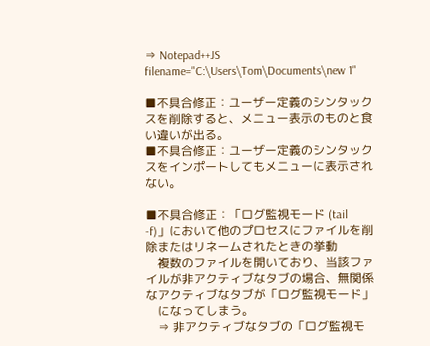⇒ Notepad++JS   filename="C:\Users\Tom\Documents\new 1"

■不具合修正：ユーザー定義のシンタックスを削除すると、メニュー表示のものと食い違いが出る。
■不具合修正：ユーザー定義のシンタックスをインポートしてもメニューに表示されない。

■不具合修正：「ログ監視モード (tail -f)」において他のプロセスにファイルを削除またはリネームされたときの挙動
    複数のファイルを開いており、当該ファイルが非アクティブなタブの場合、無関係なアクティブなタブが「ログ監視モード」
    になってしまう。
    ⇒ 非アクティブなタブの「ログ監視モ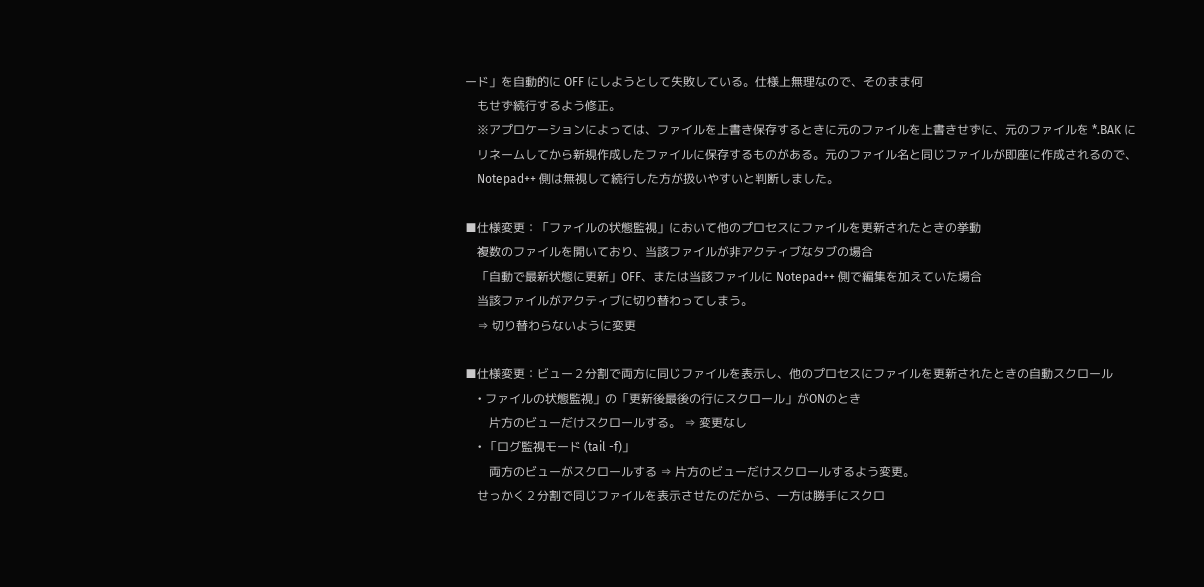ード」を自動的に OFF にしようとして失敗している。仕様上無理なので、そのまま何
    もせず続行するよう修正。
    ※アプロケーションによっては、ファイルを上書き保存するときに元のファイルを上書きせずに、元のファイルを *.BAK に
    リネームしてから新規作成したファイルに保存するものがある。元のファイル名と同じファイルが即座に作成されるので、
    Notepad++ 側は無視して続行した方が扱いやすいと判断しました。

■仕様変更：「ファイルの状態監視」において他のプロセスにファイルを更新されたときの挙動
    複数のファイルを開いており、当該ファイルが非アクティブなタブの場合
    「自動で最新状態に更新」OFF、または当該ファイルに Notepad++ 側で編集を加えていた場合
    当該ファイルがアクティブに切り替わってしまう。
    ⇒ 切り替わらないように変更

■仕様変更：ビュー２分割で両方に同じファイルを表示し、他のプロセスにファイルを更新されたときの自動スクロール
    • ファイルの状態監視」の「更新後最後の行にスクロール」がONのとき
        片方のビューだけスクロールする。 ⇒ 変更なし
    • 「ログ監視モード (tail -f)」
        両方のビューがスクロールする ⇒ 片方のビューだけスクロールするよう変更。
    せっかく２分割で同じファイルを表示させたのだから、一方は勝手にスクロ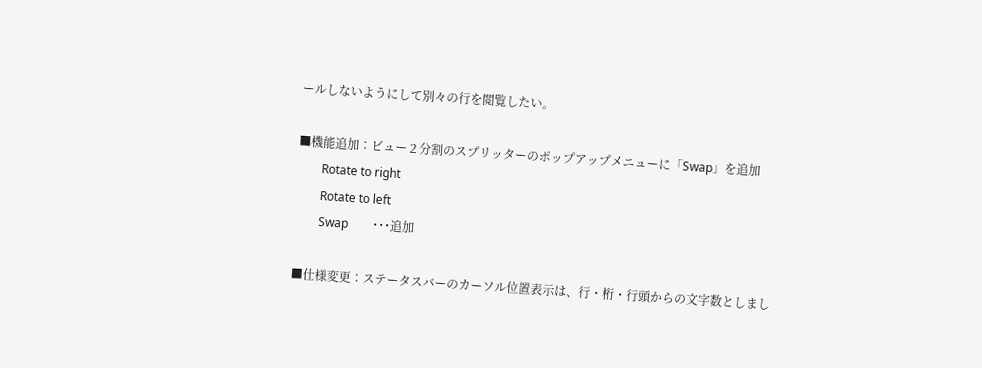ールしないようにして別々の行を閲覧したい。

■機能追加：ビュー２分割のスプリッターのポップアップメニューに「Swap」を追加
        Rotate to right
        Rotate to left
        Swap        ･･･追加

■仕様変更：ステータスバーのカーソル位置表示は、行・桁・行頭からの文字数としまし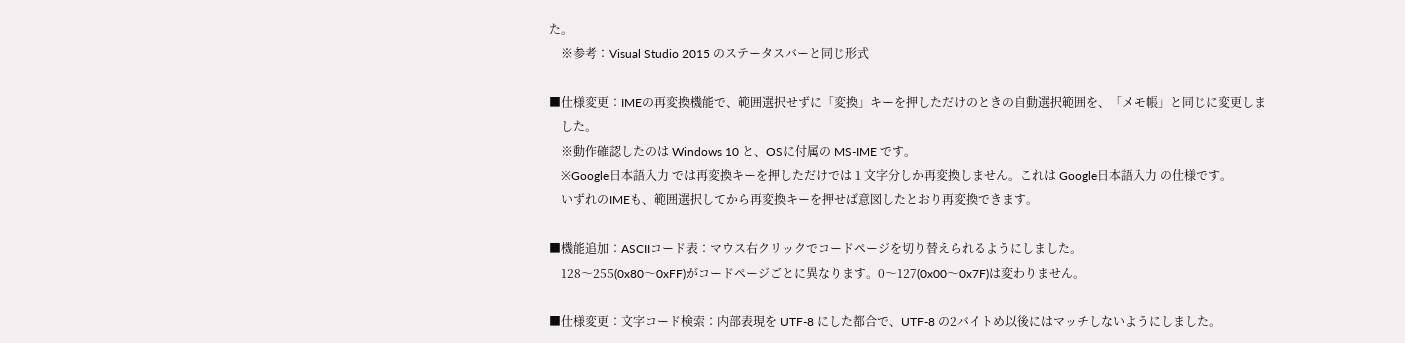た。
    ※参考：Visual Studio 2015 のステータスバーと同じ形式

■仕様変更：IMEの再変換機能で、範囲選択せずに「変換」キーを押しただけのときの自動選択範囲を、「メモ帳」と同じに変更しま
    した。
    ※動作確認したのは Windows 10 と、OSに付属の MS-IME です。
    ※Google日本語入力 では再変換キーを押しただけでは１文字分しか再変換しません。これは Google日本語入力 の仕様です。
    いずれのIMEも、範囲選択してから再変換キーを押せば意図したとおり再変換できます。

■機能追加：ASCIIコード表：マウス右クリックでコードページを切り替えられるようにしました。
    128～255(0x80～0xFF)がコードページごとに異なります。0～127(0x00～0x7F)は変わりません。

■仕様変更：文字コード検索：内部表現を UTF-8 にした都合で、UTF-8 の2バイトめ以後にはマッチしないようにしました。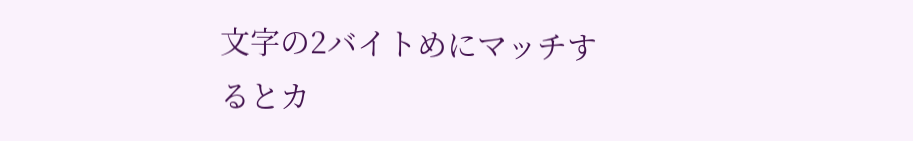文字の2バイトめにマッチするとカ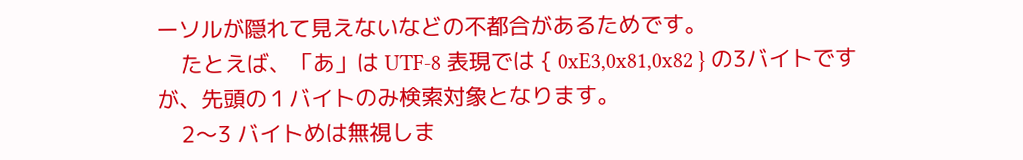ーソルが隠れて見えないなどの不都合があるためです。
    たとえば、「あ」は UTF-8 表現では { 0xE3,0x81,0x82 } の3バイトですが、先頭の１バイトのみ検索対象となります。
    2～3 バイトめは無視しま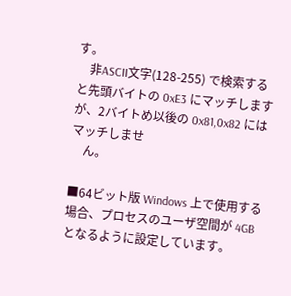す。
    非ASCII文字(128-255) で検索すると先頭バイトの 0xE3 にマッチしますが、2バイトめ以後の 0x81,0x82 にはマッチしませ
    ん。

■64ビット版 Windows 上で使用する場合、プロセスのユーザ空間が 4GB となるように設定しています。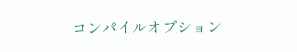コンパイルオプション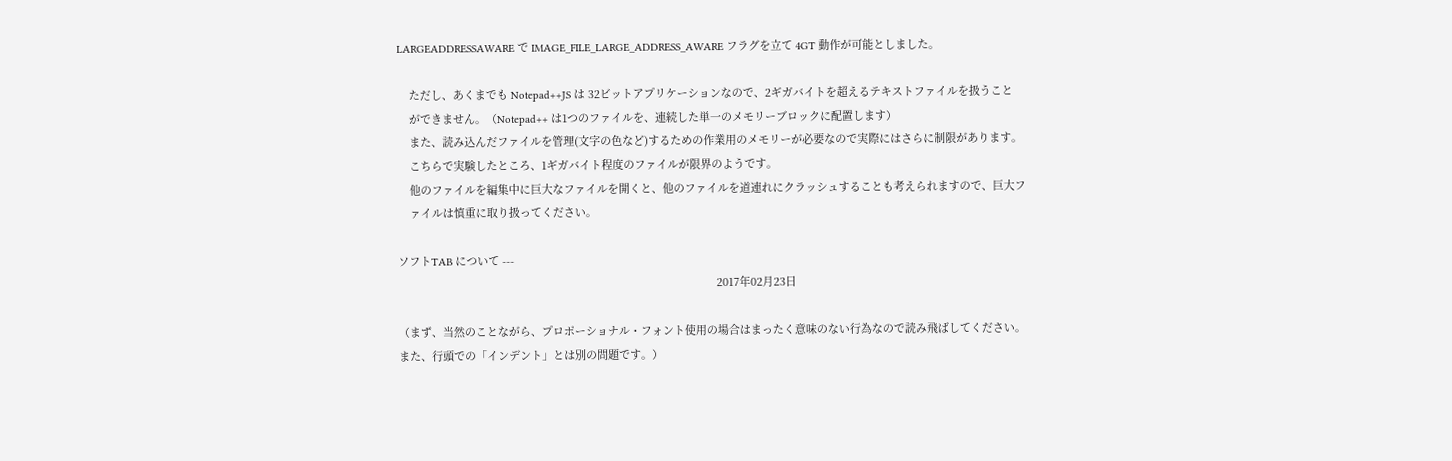LARGEADDRESSAWARE で IMAGE_FILE_LARGE_ADDRESS_AWARE フラグを立て 4GT 動作が可能としました。

    ただし、あくまでも Notepad++JS は 32ビットアプリケーションなので、2ギガバイトを超えるテキストファイルを扱うこと
    ができません。（Notepad++ は1つのファイルを、連続した単一のメモリーブロックに配置します）
    また、読み込んだファイルを管理(文字の色など)するための作業用のメモリーが必要なので実際にはさらに制限があります。
    こちらで実験したところ、1ギガバイト程度のファイルが限界のようです。
    他のファイルを編集中に巨大なファイルを開くと、他のファイルを道連れにクラッシュすることも考えられますので、巨大フ
    ァイルは慎重に取り扱ってください。

ソフトTAB について ---
                                                                                                          2017年02月23日

（まず、当然のことながら、プロポーショナル・フォント使用の場合はまったく意味のない行為なので読み飛ばしてください。
また、行頭での「インデント」とは別の問題です。）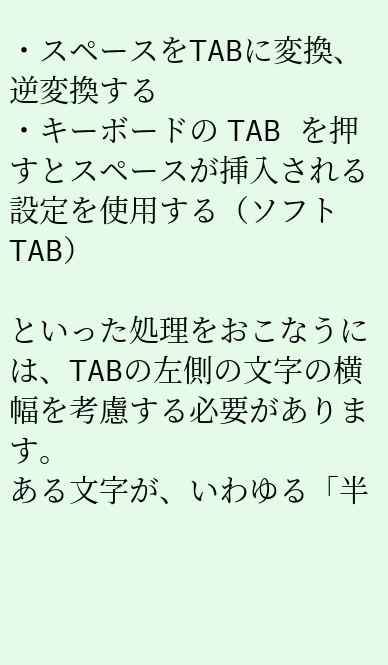・スペースをTABに変換、逆変換する
・キーボードの TAB を押すとスペースが挿入される設定を使用する（ソフトTAB）

といった処理をおこなうには、TABの左側の文字の横幅を考慮する必要があります。
ある文字が、いわゆる「半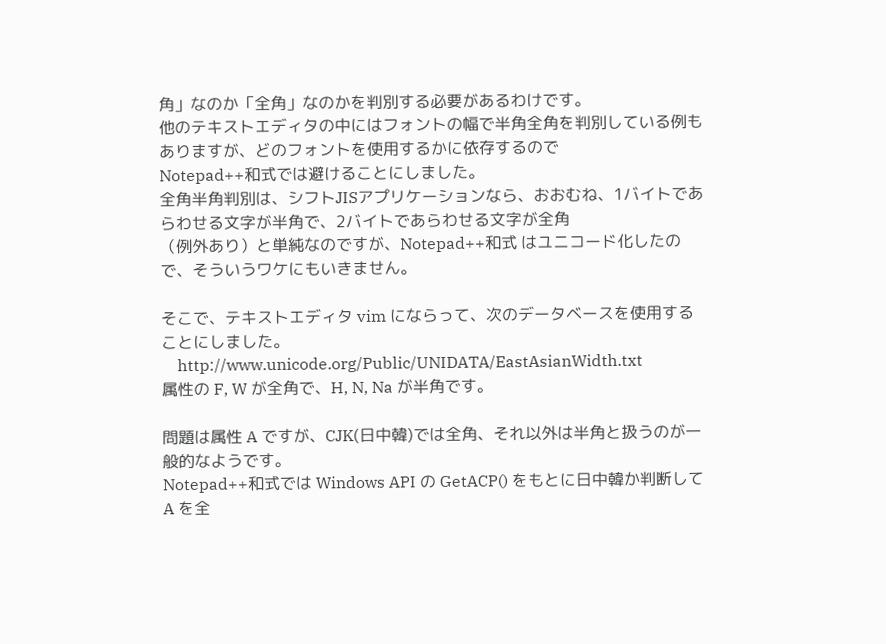角」なのか「全角」なのかを判別する必要があるわけです。
他のテキストエディタの中にはフォントの幅で半角全角を判別している例もありますが、どのフォントを使用するかに依存するので
Notepad++和式では避けることにしました。
全角半角判別は、シフトJISアプリケーションなら、おおむね、1バイトであらわせる文字が半角で、2バイトであらわせる文字が全角
（例外あり）と単純なのですが、Notepad++和式 はユニコード化したので、そういうワケにもいきません。

そこで、テキストエディタ vim にならって、次のデータベースを使用することにしました。
    http://www.unicode.org/Public/UNIDATA/EastAsianWidth.txt
属性の F, W が全角で、H, N, Na が半角です。

問題は属性 A ですが、CJK(日中韓)では全角、それ以外は半角と扱うのが一般的なようです。
Notepad++和式では Windows API の GetACP() をもとに日中韓か判断して A を全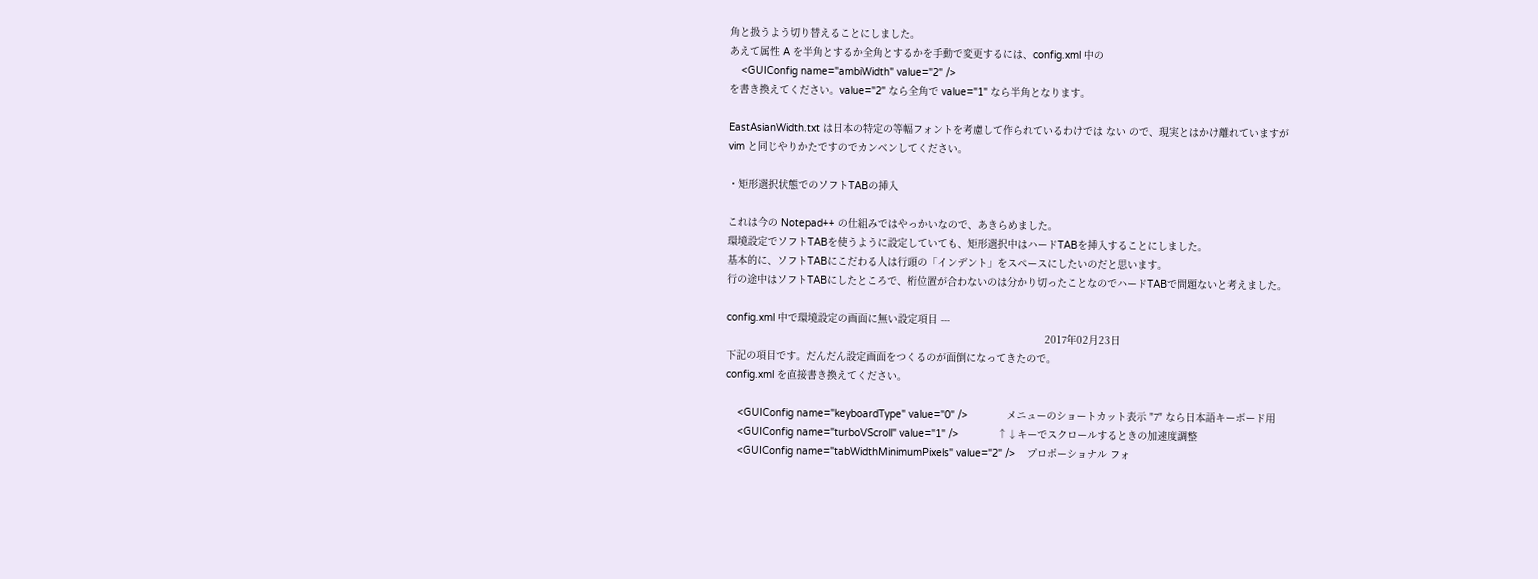角と扱うよう切り替えることにしました。
あえて属性 A を半角とするか全角とするかを手動で変更するには、config.xml 中の
    <GUIConfig name="ambiWidth" value="2" />
を書き換えてください。value="2" なら全角で value="1" なら半角となります。

EastAsianWidth.txt は日本の特定の等幅フォントを考慮して作られているわけでは ない ので、現実とはかけ離れていますが
vim と同じやりかたですのでカンベンしてください。

・矩形選択状態でのソフトTABの挿入

これは今の Notepad++ の仕組みではやっかいなので、あきらめました。
環境設定でソフトTABを使うように設定していても、矩形選択中はハードTABを挿入することにしました。
基本的に、ソフトTABにこだわる人は行頭の「インデント」をスペースにしたいのだと思います。
行の途中はソフトTABにしたところで、桁位置が合わないのは分かり切ったことなのでハードTABで問題ないと考えました。

config.xml 中で環境設定の画面に無い設定項目 ---
                                                                                                          2017年02月23日
下記の項目です。だんだん設定画面をつくるのが面倒になってきたので。
config.xml を直接書き換えてください。

    <GUIConfig name="keyboardType" value="0" />             メニューのショートカット表示 "7" なら日本語キーボード用
    <GUIConfig name="turboVScroll" value="1" />             ↑↓キーでスクロールするときの加速度調整
    <GUIConfig name="tabWidthMinimumPixels" value="2" />    プロポーショナル フォ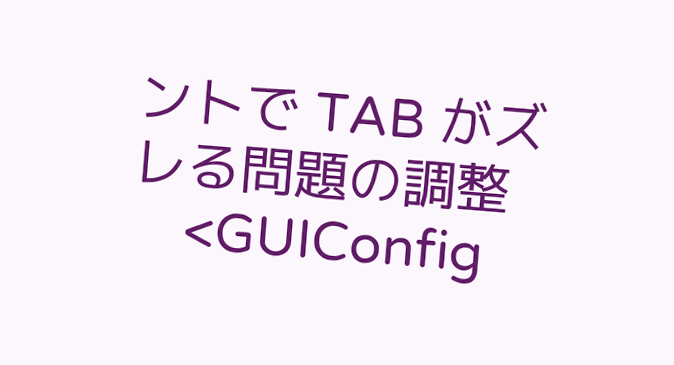ントで TAB がズレる問題の調整
    <GUIConfig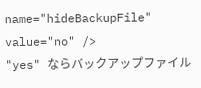name="hideBackupFile" value="no" />          "yes" ならバックアップファイル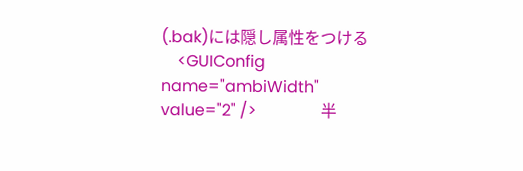(.bak)には隠し属性をつける
    <GUIConfig name="ambiWidth" value="2" />                半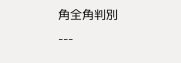角全角判別
---